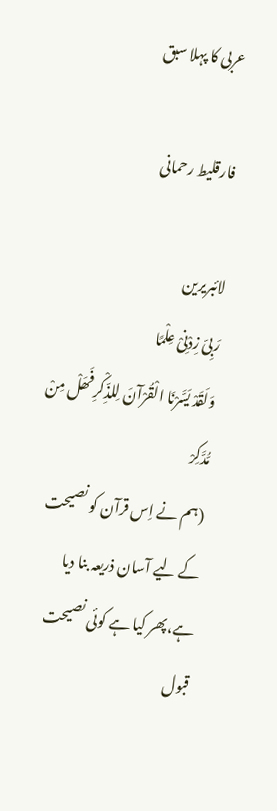عربی کا پہلا سبق

فارقلیط رحمانی

لائبریرین
رَبِیّ زِدْنِیْ عِلْمًا
وَلَقَدْ یَسَّرْنَا الْقُرْآنَ لِلذِّکْرِفَھَلْ مِنْ مُّدَّکِرْ
(ہم نے اِس قرآن کو نصیحت کے لیے آسان ذریعہ بنا دیا ہے،پھر کیا ہے کوئی نصیحت قبول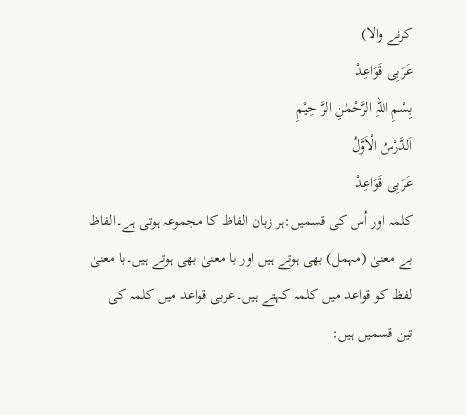کرنے والا)
عَرَبِی قَوَاعِدْ
بِسْمِ اللہِ الرَّحْمٰنِ الرَّ حِیْمِ
اَلدَّرْسُ الْاَوَّلُ
عَرَبِی قَوَاعِدْ
کلمہ اور اُس کی قسمیں:ہر زبان الفاظ کا مجموعہ ہوتی ہے۔الفاظ بے معنیٰ (مہمل) بھی ہوتے ہیں اور با معنیٰ بھی ہوتے ہیں۔با معنیٰ لفظ کو قواعد میں کلمہ کہتے ہیں۔عربی قواعد میں کلمہ کی تین قسمیں ہیں: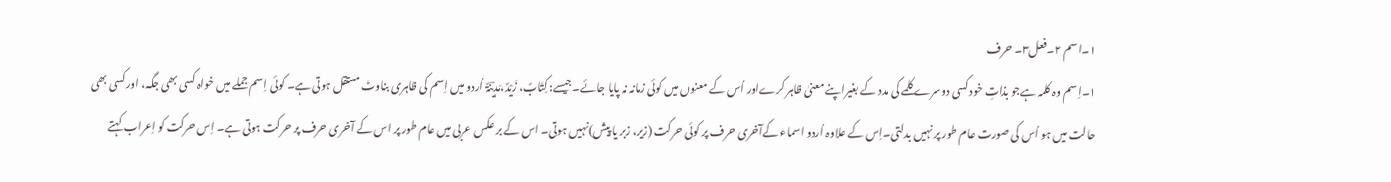۱۔اسم ۲۔فعل۳۔ حرف
۱۔اِسم وہ کلمہ ہےجو بذاتِ خود کسی دوسرے کلمے کی مدد کے بغیراپنے معنیٰ ظاہر کرےاور اُس کے معنوں میں کوئی زمانہ نہ پایا جائے۔جیسے: کِتَابٌ، زَیْدٌ،مَدِیْنَۃٌ اُردو میں اِسم کی ظاہری بناوٹ مستقل ہوتی ہے۔ کوئی اِسم جملے میں خواہ کسی بھی جگہ، اور کسی بھی حالت میں ہو اُس کی صورت عام طور پر نہیں بدلتی۔اِس کے علاوہ اُردو اسماء کےآخری حرف پر کوئی حرکت (زیر، زبر یا پیش)نہیں ہوتی۔ اس کے بر عکس عربی میں عام طور پر اس کے آخری حرف پر حرکت ہوتی ہے۔ اِس حرکت کو اِعراب کہتے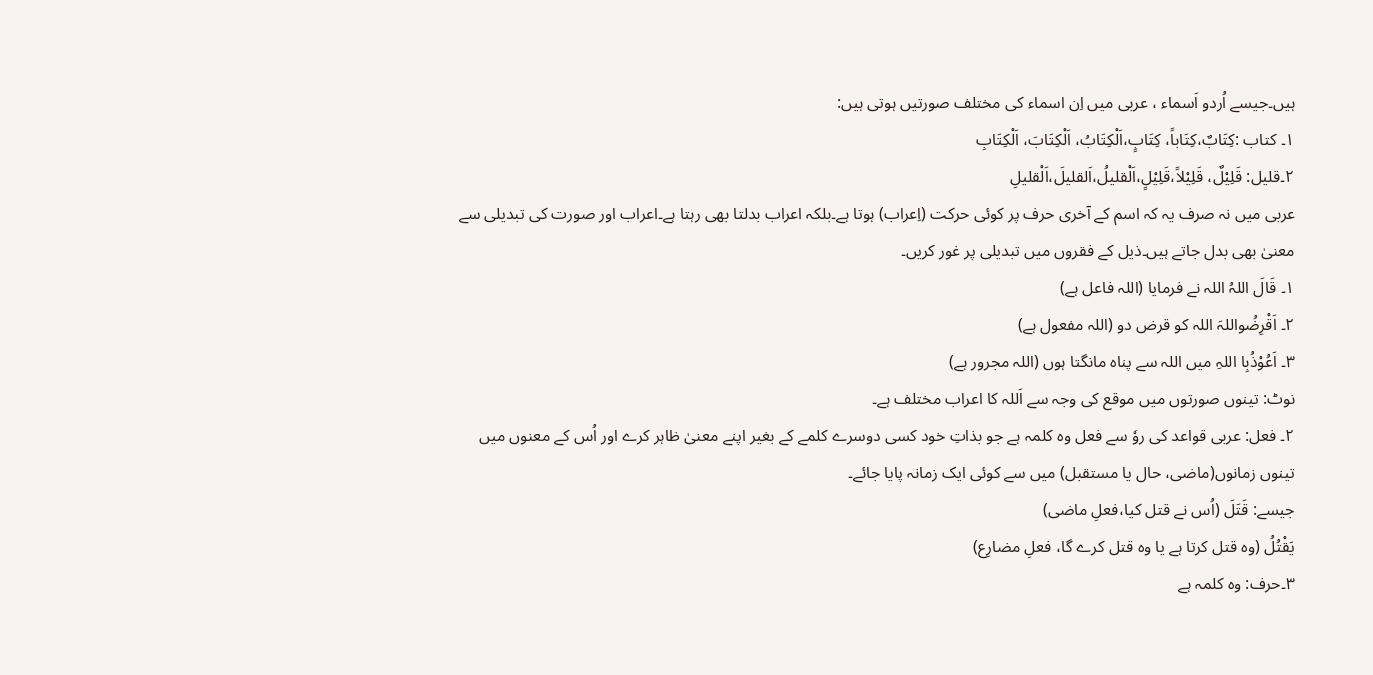ہیں۔جیسے اُردو اَسماء ، عربی میں اِن اسماء کی مختلف صورتیں ہوتی ہیں:
۱۔ کتاب :کِتَابٌ،کِتَاباً، کِتَابٍ،اَلْکِتَابُ، اَلْکِتَابَ، اَلْکِتَابِ
۲۔قلیل: قَلِیْلٌ، قَلِیْلاً،قَلِیْلٍ،اَلْقلیلُ،اَلقلیلَ،اَلْقلیلِ
عربی میں نہ صرف یہ کہ اسم کے آخری حرف پر کوئی حرکت (اِعراب) ہوتا ہے۔بلکہ اعراب بدلتا بھی رہتا ہے۔اعراب اور صورت کی تبدیلی سے معنیٰ بھی بدل جاتے ہیں۔ذیل کے فقروں میں تبدیلی پر غور کریں۔
۱۔ قَالَ اللہُ اللہ نے فرمایا (اللہ فاعل ہے)
۲۔ اَقْرِضُواللہَ اللہ کو قرض دو (اللہ مفعول ہے)
۳۔ اَعُوْذُبِا اللہِ میں اللہ سے پناہ مانگتا ہوں (اللہ مجرور ہے)
نوٹ: تینوں صورتوں میں موقع کی وجہ سے اَللہ کا اعراب مختلف ہے۔
۲۔ فعل: عربی قواعد کی روٗ سے فعل وہ کلمہ ہے جو بذاتِ خود کسی دوسرے کلمے کے بغیر اپنے معنیٰ ظاہر کرے اور اُس کے معنوں میں تینوں زمانوں(ماضی، حال یا مستقبل) میں سے کوئی ایک زمانہ پایا جائے۔
جیسے: قَتَلَ (اُس نے قتل کیا،فعلِ ماضی)
یَقْتُلُ (وہ قتل کرتا ہے یا وہ قتل کرے گا، فعلِ مضارِع)
۳۔حرف: وہ کلمہ ہے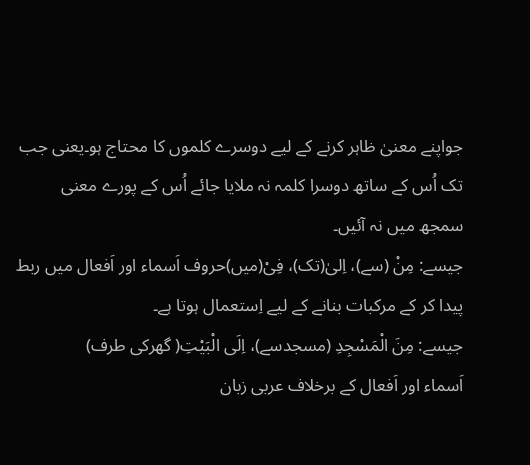جواپنے معنیٰ ظاہر کرنے کے لیے دوسرے کلموں کا محتاج ہو۔یعنی جب تک اُس کے ساتھ دوسرا کلمہ نہ ملایا جائے اُس کے پورے معنی سمجھ میں نہ آئیں۔
جیسے: مِنْ (سے)، اِلیٰ(تک)، فِیْ(میں)حروف اَسماء اور اَفعال میں ربط پیدا کر کے مرکبات بنانے کے لیے اِستعمال ہوتا ہے۔
جیسے: مِنَ الْمَسْجِدِ (مسجدسے)، اِلَی الْبَیْتِ( گھرکی طرف)
اَسماء اور اَفعال کے برخلاف عربی زبان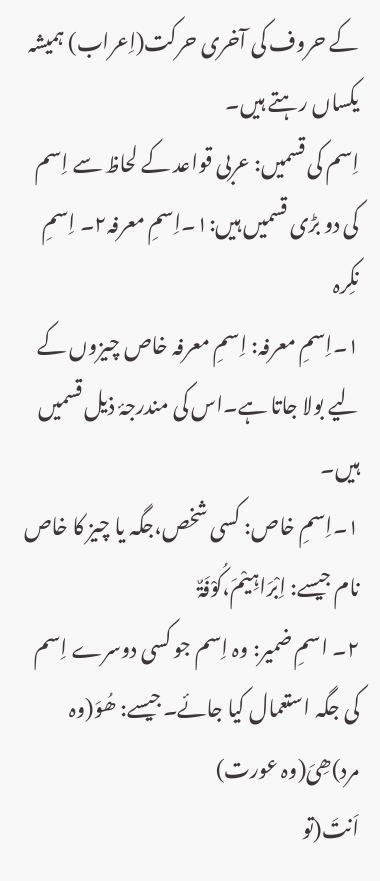کے حروف کی آخری حرکت(اِعراب) ہمیشہ یکساں رہتے ہیں۔
اِسم کی قسمیں: عربی قواعد کے لحاظ سے اِسم کی دو بڑی قسمیں ہیں:۱۔اِسمِ معرفہ۲۔ اِسمِ نکِرہ
۱۔اِسمِ معرفہ: اِسمِ معرفہ خاص چیزوں کے لیے بولا جاتا ہے۔اس کی مندرجۂ ذیل قسمیں ہیں۔
۱۔اِسمِ خاص: کسی شخص،جگہ یا چیز کا خاص نام جیسے: اِبْرَاہِیْمَ،کُوْفَۃٌ
۲۔ اسمِ ضمیر: وہ اِسم جو کسی دوسرے اِسم کی جگہ استعمال کیا جائے۔جیسے: ھُوَ(وہ مرد)ھِیَ(وہ عورت)
اَنتَ(تو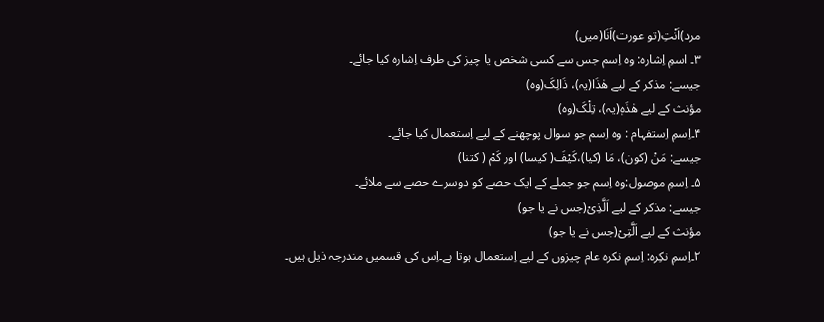مرد)اَنْتِ(تو عورت)اَنَا(میں)
۳۔ اسمِ اِشارہ: وہ اِسم جس سے کسی شخص یا چیز کی طرف اِشارہ کیا جائے۔
جیسے: مذکر کے لیے ھٰذَا(یہ)، ذَالِکَ(وہ)
مؤنث کے لیے ھٰذَہٖ(یہ)، تِلْکَ(وہ)
۴۔اِسمِ اِستفہام : وہ اِسم جو سوال پوچھنے کے لیے اِستعمال کیا جائے۔
جیسے: مَنْ (کون)، مَا (کیا)،کَیْفَ( کیسا) اور کَمْ ( کتنا)
۵۔ اِسمِ موصول:وہ اِسم جو جملے کے ایک حصے کو دوسرے حصے سے ملائے۔
جیسے: مذکر کے لیے اَلَّذِیْ(جس نے یا جو)
مؤنث کے لیے اَلَّتِیْ(جس نے یا جو)
۲۔اِسمِ نکِرہ: اِسمِ نکرہ عام چیزوں کے لیے اِستعمال ہوتا ہے۔اِس کی قسمیں مندرجہ ذیل ہیں۔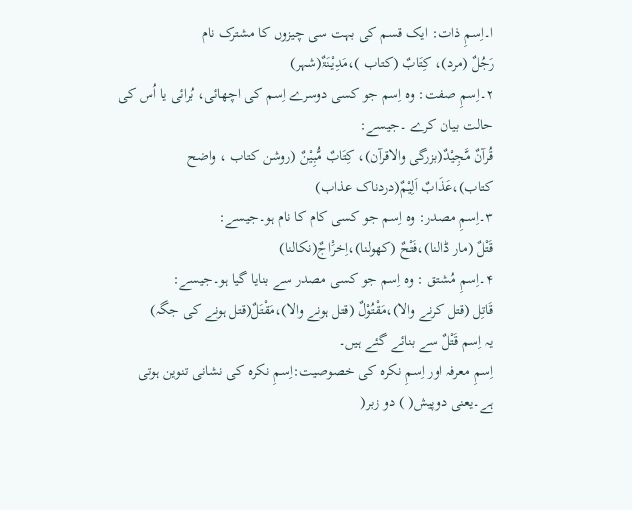ا۔اِسمِ ذات: ایک قسم کی بہت سی چیزوں کا مشترک نام
رَجُلٌ (مرد)، کِتَابٌ (کتاب )،مَدِیْنَۃٌ(شہر)
۲۔اِسمِ صفت: وہ اِسم جو کسی دوسرے اِسم کی اچھائی، بُرائی یا اُس کی حالت بیان کرے ۔جیسے:
قُرآنٌ مَّجِیْدٌ(بزرگی والاقرآن)، کِتَابٌ مُّبِیْنٌ (روشن کتاب ، واضح کتاب)،عَذَابٌ اَلِیْمٌ(دردناک عذاب)
۳۔اِسمِ مصدر: وہ اِسم جو کسی کام کا نام ہو۔جیسے:
قَتْلٌ (مار ڈالنا)،فَتْحٌ (کھولنا)،اِخرَْاجٌ(نکالنا)
۴۔اِسمِ مُشتق : وہ اِسم جو کسی مصدر سے بنایا گیا ہو۔جیسے:
قَاتِل (قتل کرنے والا)،مَقْتُوْلٌ (قتل ہونے والا)،مَقْتَلٌ(قتل ہونے کی جگہ)
یہ اِسم قَتْلٌ سے بنائے گئے ہیں۔
اِسمِ معرفہ اور اِسمِ نکرہ کی خصوصیت:اِسمِ نکرہ کی نشانی تنوین ہوتی ہے۔یعنی دوپیش( ) دو زبر(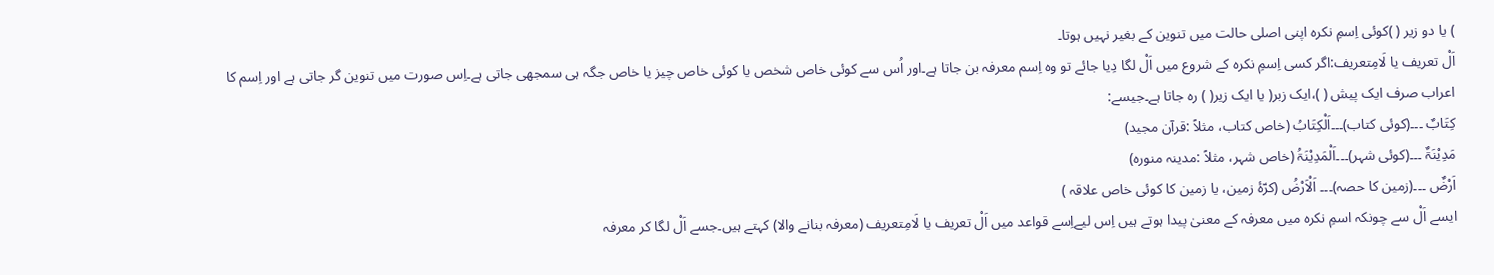) یا دو زیر ( )کوئی اِسمِ نکرہ اپنی اصلی حالت میں تنوین کے بغیر نہیں ہوتا۔
اَلْ تعریف یا لَامِتعریف:اگر کسی اِسمِ نکرہ کے شروع میں اَلْ لگا دِیا جائے تو وہ اِسم معرفہ بن جاتا ہے۔اور اُس سے کوئی خاص شخص یا کوئی خاص چیز یا خاص جگہ ہی سمجھی جاتی ہے۔اِس صورت میں تنوین گر جاتی ہے اور اِسم کا اعراب صرف ایک پیش ( )،ایک زبر( یا ایک زیر( ) رہ جاتا ہے۔جیسے:
کِتَابٌ ۔۔۔(کوئی کتاب)۔۔۔اَلْکِتَابُ (خاص کتاب، مثلاً :قرآن مجید)
مَدِیْنَۃٌ ۔۔۔(کوئی شہر)۔۔۔اَلْمَدِیْنَۃُ (خاص شہر، مثلاً :مدینہ منورہ)
اَرْضٌ ۔۔۔(زمین کا حصہ)۔۔۔ اَلْاَرْضُ (کرّۂ زمین، یا زمین کا کوئی خاص علاقہ )
ایسے اَلْ سے چونکہ اسمِ نکرہ میں معرفہ کے معنیٰ پیدا ہوتے ہیں اِس لیےاِسے قواعد میں اَلْ تعریف یا لَامِتعریف (معرفہ بنانے والا) کہتے ہیں۔جسے اَلْ لگا کر معرفہ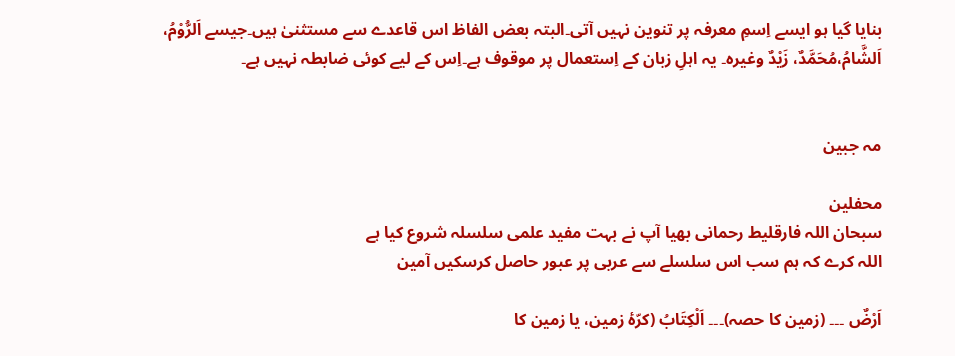بنایا گیا ہو ایسے اِسمِ معرفہ پر تنوین نہیں آتی۔البتہ بعض الفاظ اس قاعدے سے مستثنیٰ ہیں۔جیسے اَلرُّوْمُ، اَلشَّامُ،مُحَمَّدٌ، زَیْدٌ وغیرہ۔ یہ اہلِ زبان کے اِستعمال پر موقوف ہے۔اِس کے لیے کوئی ضابطہ نہیں ہے۔


مہ جبین

محفلین
سبحان اللہ فارقلیط رحمانی بھیا آپ نے بہت مفید علمی سلسلہ شروع کیا ہے
اللہ کرے کہ ہم سب اس سلسلے سے عربی پر عبور حاصل کرسکیں آمین

اَرْضٌ ۔۔۔ (زمین کا حصہ)۔۔۔ اَلْکِتَابُ (کرّۂ زمین، یا زمین کا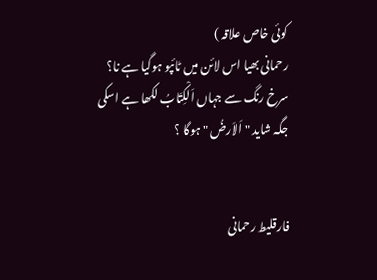کوئی خاص علاقہ )
رحمانی بھیا اس لائن میں ٹائپو ہوگیا ہے نا؟ سرخ رنگ سے جہاں اَلْکِتَابُ لکھا ہے اسکی جگہ شاید " اَلاَرضُ " ہوگا ؟


فارقلیط رحمانی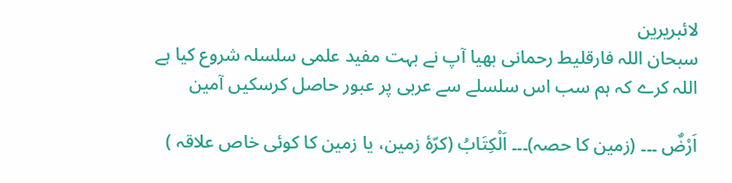لائبریرین
سبحان اللہ فارقلیط رحمانی بھیا آپ نے بہت مفید علمی سلسلہ شروع کیا ہے
اللہ کرے کہ ہم سب اس سلسلے سے عربی پر عبور حاصل کرسکیں آمین

اَرْضٌ ۔۔۔ (زمین کا حصہ)۔۔۔ اَلْکِتَابُ (کرّۂ زمین، یا زمین کا کوئی خاص علاقہ )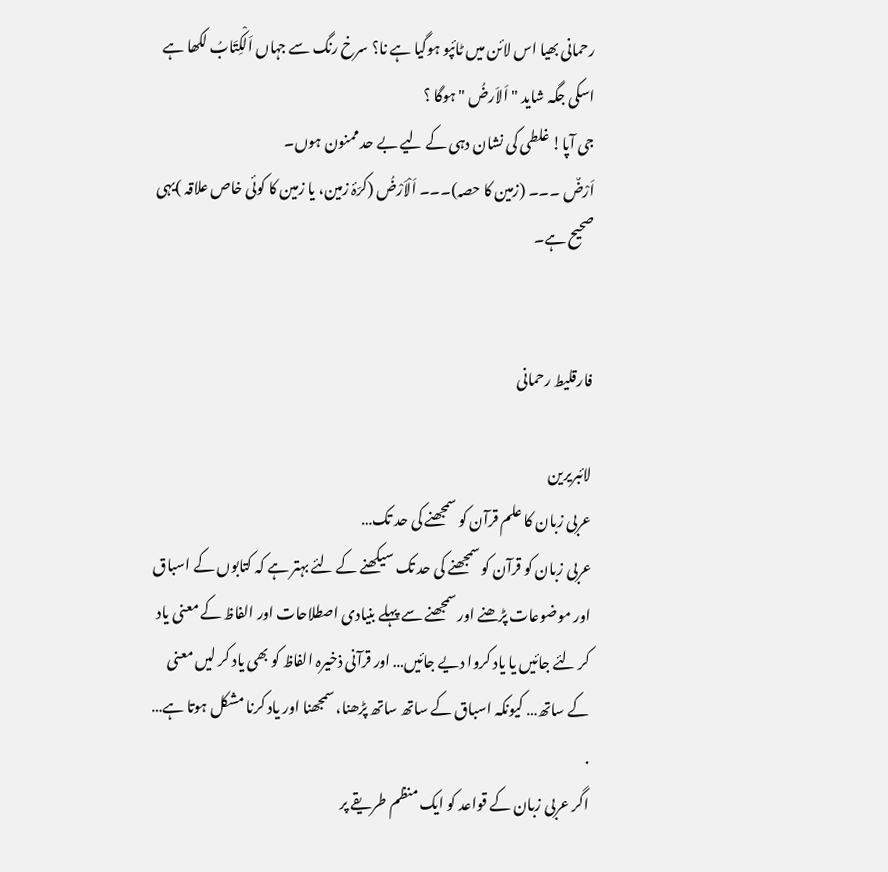رحمانی بھیا اس لائن میں ٹائپو ہوگیا ہے نا؟ سرخ رنگ سے جہاں اَلْکِتَابُ لکھا ہے اسکی جگہ شاید " اَلاَرضُ " ہوگا ؟
جی آپا! غلطی کی نشان دہی کے لیے بے حد ممنون ہوں۔
اَرْضٌ ۔۔۔ (زمین کا حصہ)۔۔۔ اَلْاَرْضُ (کرّۂ زمین، یا زمین کا کوئی خاص علاقہ )یہی صحیح ہے۔


فارقلیط رحمانی

لائبریرین
عربی زبان کا علم قرآن کو سمجھنے کی حد تک…
عربی زبان کو قرآن کو سمجھنے کی حد تک سیکھنے کے لئے بہتر ہے کہ کتابوں کے اسباق اور موضوعات پڑھنے اور سمجھنے سے پہلے بنیادی اصطلاحات اور الفاظ کے معنی یاد کر لئے جائیں یا یاد کروا دیے جائیں… اور قرآنی ذخیرہ الفاظ کو بھی یاد کر لیں معنی کے ساتھ… کیونکہ اسباق کے ساتھ ساتھ پڑھنا، سمجھنا اور یاد کرنا مشکل ہوتا ہے…
.
اگر عربی زبان کے قواعد کو ایک منظم طریقے پر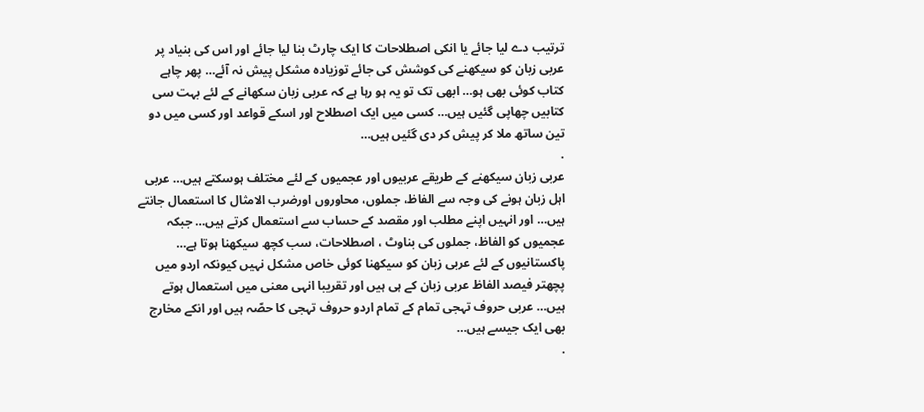ترتیب دے لیا جائے یا انکی اصطلاحات کا ایک چارٹ بنا لیا جائے اور اس کی بنیاد پر عربی زبان کو سیکھنے کی کوشش کی جائے توزیادہ مشکل پیش نہ آئے… پھر چاہے کتاب کوئی بھی ہو… ابھی تک تو یہ ہو رہا ہے کہ عربی زبان سکھانے کے لئے بہت سی کتابیں چھاپی گئیں ہیں… کسی میں ایک اصطلاح اور اسکے قواعد اور کسی میں دو تین ساتھ ملا کر پیش کر دی گئیں ہیں…
.
عربی زبان سیکھنے کے طریقے عربیوں اور عجمیوں کے لئے مختلف ہوسکتے ہیں… عربی اہل زبان ہونے کی وجہ سے الفاظ، جملوں، محاوروں اورضرب الامثال کا استعمال جانتے ہیں… اور انہیں اپنے مطلب اور مقصد کے حساب سے استعمال کرتے ہیں… جبکہ عجمیوں کو الفاظ، جملوں کی بناوٹ ، اصطلاحات، سب کچھ سیکھنا ہوتا ہے… پاکستانیوں کے لئے عربی زبان کو سیکھنا کوئی خاص مشکل نہیں کیونکہ اردو میں پچھتر فیصد الفاظ عربی زبان کے ہی ہیں اور تقریبا انہی معنی میں استعمال ہوتے ہیں… عربی حروف تہجی تمام کے تمام اردو حروف تہجی کا حصّہ ہیں اور انکے مخارج بھی ایک جیسے ہیں…
.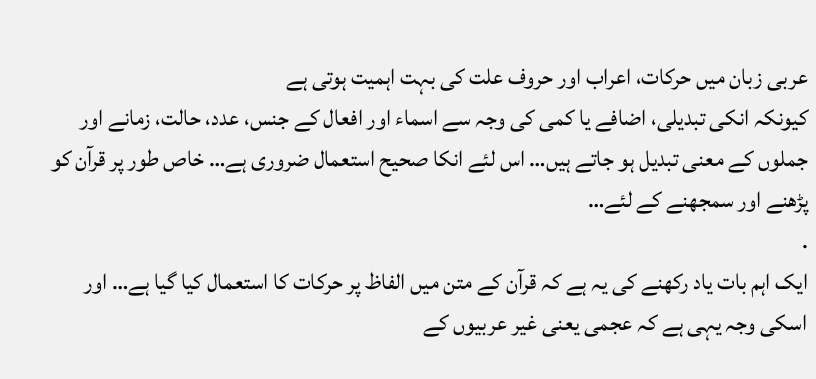عربی زبان میں حرکات، اعراب اور حروف علت کی بہت اہمیت ہوتی ہے
کیونکہ انکی تبدیلی، اضافے یا کمی کی وجہ سے اسماء اور افعال کے جنس، عدد، حالت، زمانے اور جملوں کے معنی تبدیل ہو جاتے ہیں… اس لئے انکا صحیح استعمال ضروری ہے… خاص طور پر قرآن کو پڑھنے اور سمجھنے کے لئے…
.
ایک اہم بات یاد رکھنے کی یہ ہے کہ قرآن کے متن میں الفاظ پر حرکات کا استعمال کیا گیا ہے… اور اسکی وجہ یہی ہے کہ عجمی یعنی غیر عربیوں کے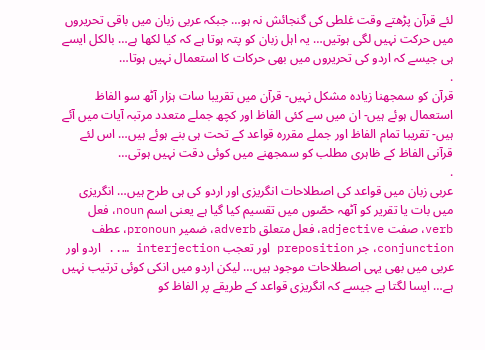لئے قرآن پڑھتے وقت غلطی کی گنجائش نہ ہو… جبکہ عربی زبان میں باقی تحریروں میں حرکت نہیں لگی ہوتیں… یہ اہل زبان کو پتہ ہوتا ہے کہ کیا لکھا ہے… بالکل ایسے ہی جیسے کہ اردو کی تحریروں میں بھی حرکات کا استعمال نہیں ہوتا…
.
قرآن کو سمجھنا زیادہ مشکل نہیں- قرآن میں تقریبا سات ہزار آٹھ سو الفاظ استعمال ہوئے ہیں- ان میں سے کئی الفاظ اور کچھ جملے متعدد مرتبہ آیات میں آئے ہیں- تقریبا تمام الفاظ اور جملے مقررہ قواعد کے تحت ہی بنے ہوئے ہیں… اس لئے قرآنی الفاظ کے ظاہری مطلب کو سمجھنے میں کوئی دقت نہیں ہوتی…
.
عربی زبان میں قواعد کی اصطلاحات انگریزی اور اردو کی ہی طرح ہیں… انگریزی میں بات یا تقریر کو آٹھہ حصّوں میں تقسیم کیا گیا ہے یعنی اسم noun، فعل verb، صفت adjective، فعل متعلق adverb، ضمیر pronoun، عطف conjunction، جر preposition اور تعجب interjection ….. اردو اور عربی میں بھی یہی اصطلاحات موجود ہیں… لیکن اردو میں انکی کوئی ترتیب نہیں ہے… ایسا لگتا ہے جیسے کہ انگریزی قواعد کے طریقے پر الفاظ کو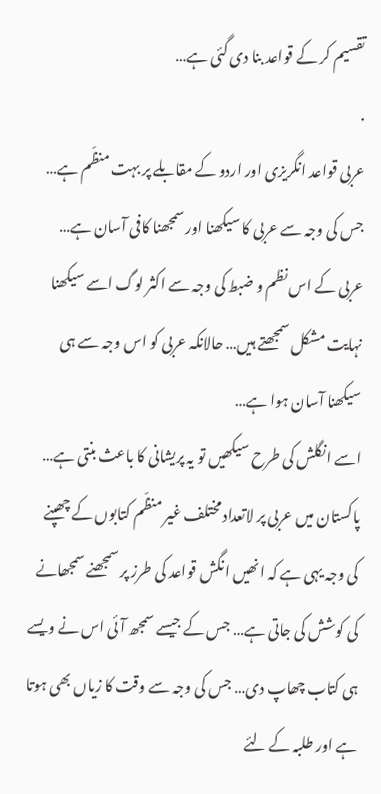تقسیم کر کے قواعد بنا دی گئی ہے…
.
عربی قواعد انگریزی اور اردو کے مقابلے پر بہت منظّم ہے… جس کی وجہ سے عربی کا سیکھنا اور سمجھنا کافی آسان ہے… عربی کے اس نظم و ضبط کی وجہ سے اکثر لوگ اسے سیکھنا نہایت مشکل سمجھتے ہیں… حالانکہ عربی کو اس وجہ سے ہی سیکھنا آسان ہوا ہے…
اسے انگلش کی طرح سیکھیں تو یہ پریشانی کا باعث بنتی ہے… پاکستان میں عربی پر لاتعداد مختلف غیر منظّم کتابوں کے چھپنے کی وجہ یہی ہے کہ انھیں انگش قواعد کی طرز پر سمجھنے سمجھانے کی کوشش کی جاتی ہے… جس کے جیسے سمجھ آئی اس نے ویسے ہی کتاب چھاپ دی… جس کی وجہ سے وقت کا زیاں بھی ہوتا ہے اور طلبہ کے لئے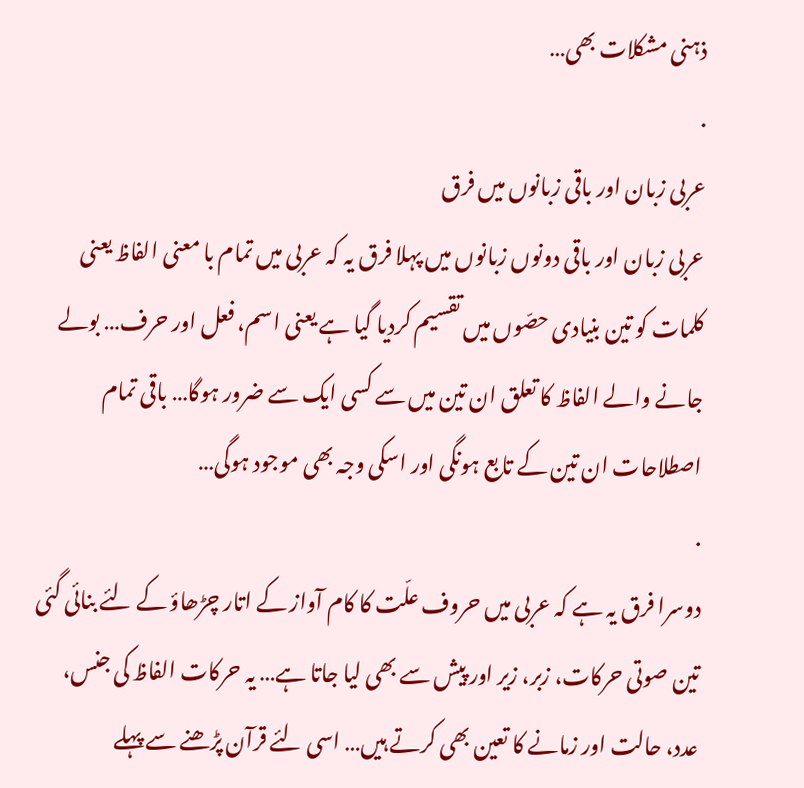ذہنی مشکلات بھی…
.
عربی زبان اور باقی زبانوں میں فرق
عربی زبان اور باقی دونوں زبانوں میں پہلا فرق یہ کہ عربی میں تمام با معنی الفاظ یعنی کلمات کو تین بنیادی حصّوں میں تقسیم کردیا گیا ہے یعنی اسم، فعل اور حرف… بولے جانے والے الفاظ کا تعلق ان تین میں سے کسی ایک سے ضرور ہوگا… باقی تمام اصطلاحات ان تین کے تابع ہونگی اور اسکی وجہ بھی موجود ہوگی…
.
دوسرا فرق یہ ہے کہ عربی میں حروف علّت کا کام آواز کے اتار چڑھاؤ کے لئے بنائی گئی تین صوتی حرکات، زبر، زیر اور پیش سے بھی لیا جاتا ہے… یہ حرکات الفاظ کی جنس، عدد، حالت اور زمانے کا تعین بھی کرتے ہیں… اسی لئے قرآن پڑھنے سے پہلے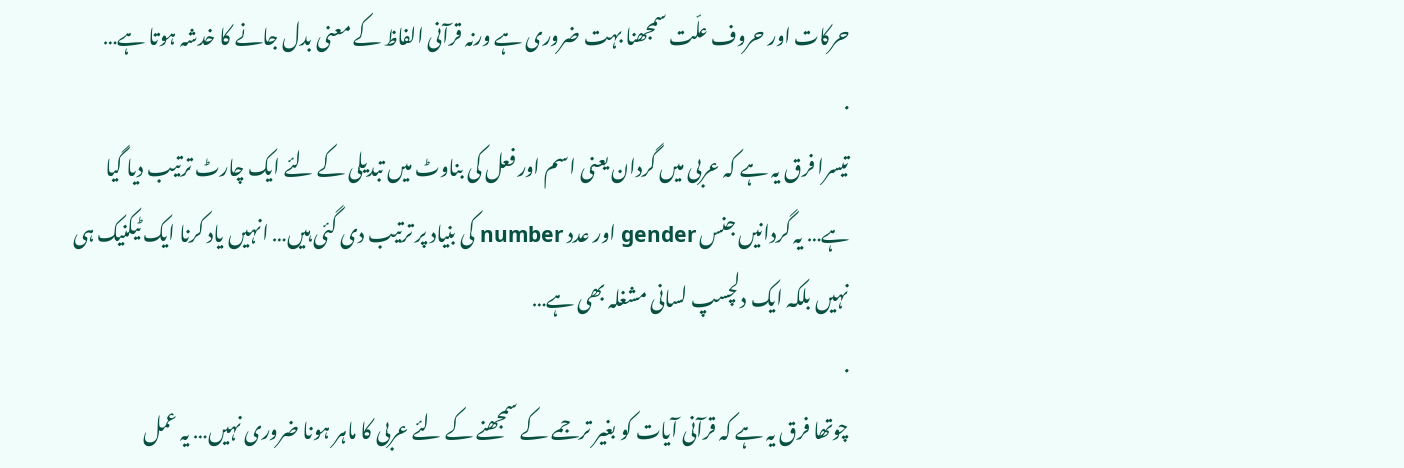حرکات اور حروف علّت سمجھنا بہت ضروری ہے ورنہ قرآنی الفاظ کے معنی بدل جانے کا خدشہ ہوتا ہے…
.
تیسرا فرق یہ ہے کہ عربی میں گردان یعنی اسم اور فعل کی بناوٹ میں تبدیلی کے لئے ایک چارٹ ترتیب دیا گیا ہے… یہ گردانیں جنس gender اور عدد number کی بنیاد پر ترتیب دی گئی ہیں… انہیں یاد کرنا ایک ٹیکنیک ہی نہیں بلکہ ایک دلچسپ لسانی مشغلہ بھی ہے…
.
چوتھا فرق یہ ہے کہ قرآنی آیات کو بغیر ترجمے کے سمجھنے کے لئے عربی کا ماہر ہونا ضروری نہیں… یہ عمل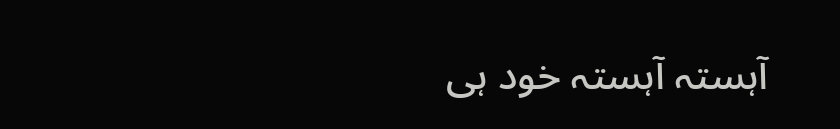آہستہ آہستہ خود ہی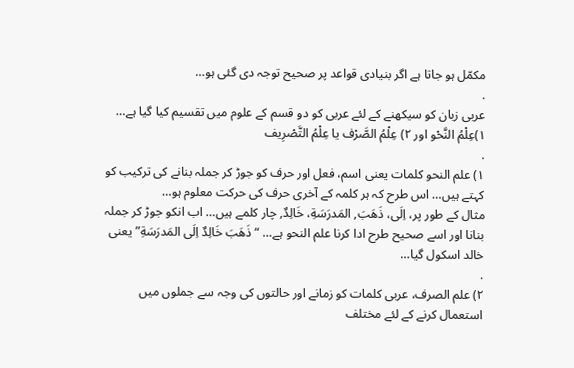مکمّل ہو جاتا ہے اگر بنیادی قواعد پر صحیح توجہ دی گئی ہو…
.
عربی زبان کو سیکھنے کے لئے عربی کو دو قسم کے علوم میں تقسیم کیا گیا ہے…
١)عِلْمُ النَّحْو اور ٢) عِلْمُ الصَّرْف یا عِلْمُ التَّصْرِيف
.
١) علم النحو کلمات یعنی اسم، فعل اور حرف کو جوڑ کر جملہ بنانے کی ترکیب کو کہتے ہیں… اس طرح کہ ہر کلمہ کے آخری حرف کی حرکت معلوم ہو…
مثال کے طور پر، اِلَى، ذَهَبَ, المَدرَسَةِ، خَالِدٌ, چار کلمے ہیں… اب انکو جوڑ کر جملہ بنانا اور اسے صحیح طرح ادا کرنا علم النحو ہے… “ذَهَبَ خَالِدٌ اِلَى المَدرَسَةِ” یعنی خالد اسکول گیا…
.
٢) علم الصرف، عربی کلمات کو زمانے اور حالتوں کی وجہ سے جملوں میں استعمال کرنے کے لئے مختلف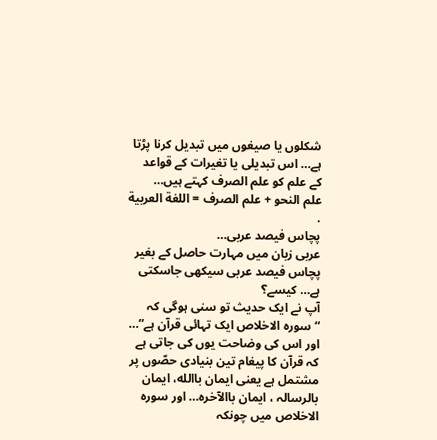شکلوں یا صیغوں میں تبدیل کرنا پڑتا ہے… اس تبدیلی یا تغیرات کے قواعد کے علم کو علم الصرف کہتے ہیں…
علم النحو + علم الصرف = اللغة العربية
.
پچاس فیصد عربی…
عربی زبان میں مہارت حاصل کے بغیر پچاس فیصد عربی سیکھی جاسکتی ہے… کیسے؟
آپ نے ایک حدیث تو سنی ہوگی کہ “سوره الاخلاص ایک تہائی قرآن ہے”… اور اس کی وضاحت یوں کی جاتی ہے کہ قرآن کا پیغام تین بنیادی حصّوں پر مشتمل ہے یعنی ایمان باالله، ایمان بالرسالہ ، ایمان باالآخرہ… اور سوره الاخلاص میں چونکہ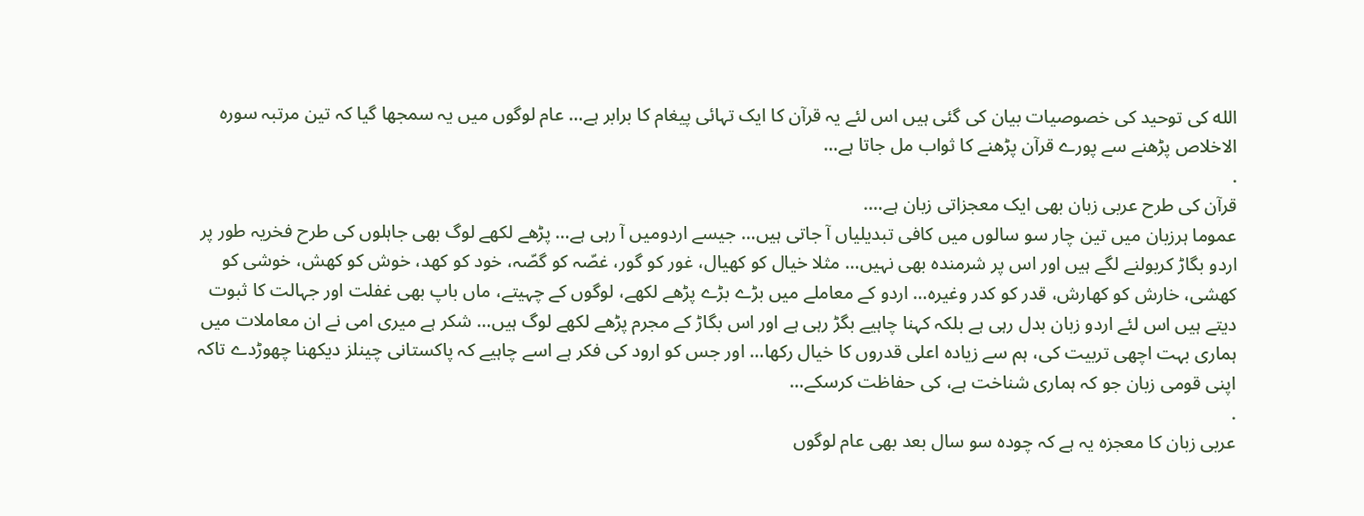الله کی توحید کی خصوصیات بیان کی گئی ہیں اس لئے یہ قرآن کا ایک تہائی پیغام کا برابر ہے… عام لوگوں میں یہ سمجھا گیا کہ تین مرتبہ سوره الاخلاص پڑھنے سے پورے قرآن پڑھنے کا ثواب مل جاتا ہے…
.
قرآن کی طرح عربی زبان بھی ایک معجزاتی زبان ہے….
عموما ہرزبان میں تین چار سو سالوں میں کافی تبدیلیاں آ جاتی ہیں… جیسے اردومیں آ رہی ہے… پڑھے لکھے لوگ بھی جاہلوں کی طرح فخریہ طور پر اردو بگاڑ کربولنے لگے ہیں اور اس پر شرمندہ بھی نہیں… مثلا خیال کو کھیال، غور کو گور، غصّہ کو گصّہ، خود کو کھد، خوش کو کھش، خوشی کو کھشی، خارش کو کھارش، قدر کو کدر وغیرہ… اردو کے معاملے میں بڑے بڑے پڑھے لکھے، لوگوں کے چہیتے، ماں باپ بھی غفلت اور جہالت کا ثبوت دیتے ہیں اس لئے اردو زبان بدل رہی ہے بلکہ کہنا چاہیے بگڑ رہی ہے اور اس بگاڑ کے مجرم پڑھے لکھے لوگ ہیں… شکر ہے میری امی نے ان معاملات میں ہماری بہت اچھی تربیت کی، ہم سے زیادہ اعلی قدروں کا خیال رکھا… اور جس کو ارود کی فکر ہے اسے چاہیے کہ پاکستانی چینلز دیکھنا چھوڑدے تاکہ اپنی قومی زبان جو کہ ہماری شناخت ہے، کی حفاظت کرسکے…
.
عربی زبان کا معجزہ یہ ہے کہ چودہ سو سال بعد بھی عام لوگوں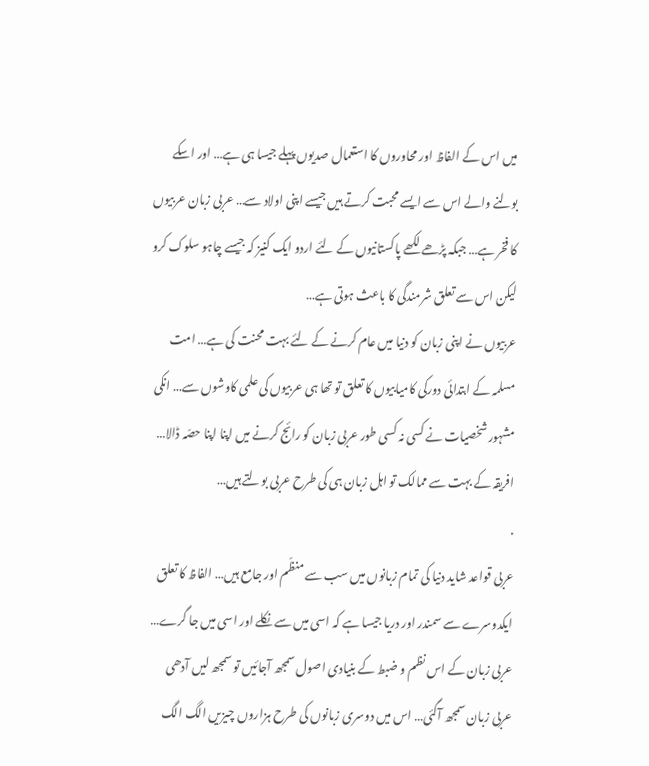میں اس کے الفاظ اور محاوروں کا استعمال صدیوں پہلے جیسا ہی ہے… اور اسکے بولنے والے اس سے ایسے محبت کرتے ہیں جیسے اپنی اولاد سے… عربی زبان عربیوں کا فخر ہے… جبکہ پڑھے لکھے پاکستانیوں کے لئے اردو ایک کنیز کہ جیسے چاہو سلوک کرو لیکن اس سے تعلق شرمندگی کا باعث ہوتی ہے…
عربیوں نے اپنی زبان کو دنیا میں عام کرنے کے لئے بہت محنت کی ہے… امت مسلمہ کے ابتدائی دورکی کامیابیوں کا تعلق تو تھا ہی عربیوں کی علمی کاوشوں سے… انکی مشہور شخصیات نے کسی نہ کسی طور عربی زبان کو رائج کرنے میں اپنا اپنا حصّہ ڈالا… افریقہ کے بہت سے ممالک تو اہل زبان ہی کی طرح عربی بولتے ہیں…
.
عربی قواعد شاید دنیا کی تمام زبانوں میں سب سے منظّم اور جامع ہیں… الفاظ کا تعلق ایکدوسرے سے سمندر اور دریا جیسا ہے کہ اسی میں سے نکلے اور اسی میں جا گرے… عربی زبان کے اس نظم و ضبط کے بنیادی اصول سمجھ آجائیں تو سمجھ لیں آدھی عربی زبان سمجھ آگئی… اس میں دوسری زبانوں کی طرح ہزاروں چیزیں الگ الگ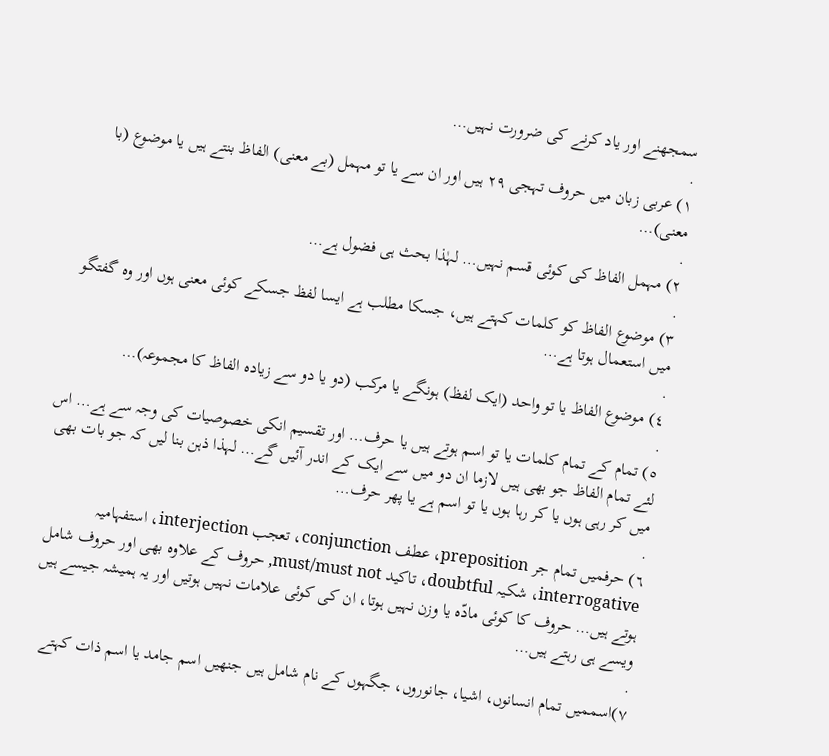سمجھنے اور یاد کرنے کی ضرورت نہیں…
.
١) عربی زبان میں حروف تہجی ٢٩ ہیں اور ان سے یا تو مہمل (بے معنی) الفاظ بنتے ہیں یا موضوع (با معنی)…
.
٢) مہمل الفاظ کی کوئی قسم نہیں… لہٰذا بحث ہی فضول ہے…
.
٣) موضوع الفاظ کو کلمات کہتے ہیں، جسکا مطلب ہے ایسا لفظ جسکے کوئی معنی ہوں اور وہ گفتگو میں استعمال ہوتا ہے…
.
٤) موضوع الفاظ یا تو واحد (ایک لفظ) ہونگے یا مرکب (دو یا دو سے زیادہ الفاظ کا مجموعہ)…
.
٥) تمام کے تمام کلمات یا تو اسم ہوتے ہیں یا حرف… اور تقسیم انکی خصوصیات کی وجہ سے ہے… اس لئے تمام الفاظ جو بھی ہیں لازما ان دو میں سے ایک کے اندر آئیں گے… لہذا ذہن بنا لیں کہ جو بات بھی میں کر رہی ہوں یا کر رہا ہوں یا تو اسم ہے یا پھر حرف…
.
٦) حرفمیں تمام جر preposition، عطف conjunction، تعجب interjection، استفہامیہ interrogative، شکیہ doubtful، تاکید must/must not, حروف کے علاوہ بھی اور حروف شامل ہوتے ہیں… حروف کا کوئی مادّہ یا وزن نہیں ہوتا، ان کی کوئی علامات نہیں ہوتیں اور یہ ہمیشہ جیسے ہیں ویسے ہی رہتے ہیں…
.
٧)اسممیں تمام انسانوں، اشیا، جانوروں، جگہوں کے نام شامل ہیں جنھیں اسم جامد یا اسم ذات کہتے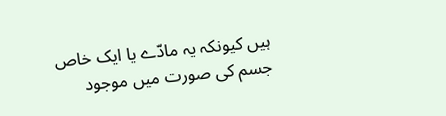ہیں کیونکہ یہ مادّے یا ایک خاص جسم کی صورت میں موجود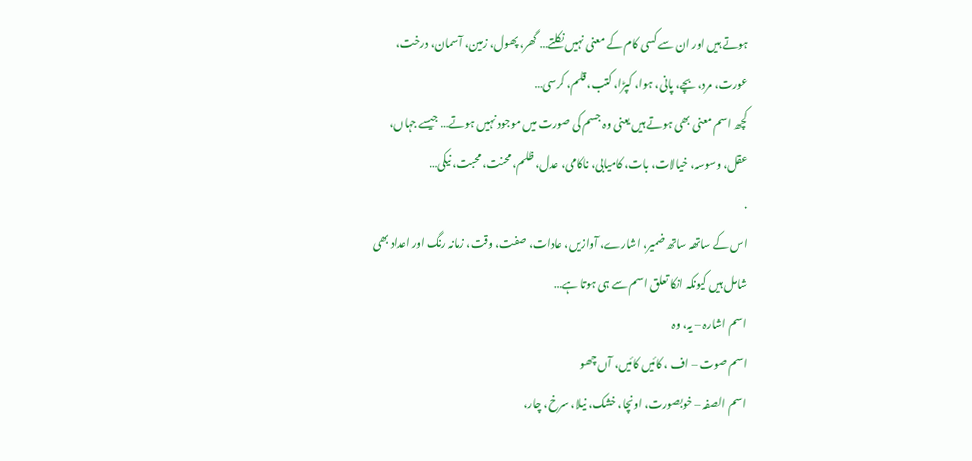ہوتے ہیں اور ان سے کسی کام کے معنی نہیں نکلتے… گھر، پھول، زمین، آسمان، درخت، عورت، مرد، بچے، پانی، ہوا، کپڑا، کتب، قلم، کرسی…
کچھ اسم معنی بھی ہوتے ہیں یعنی وہ جسم کی صورت میں موجود نہیں ہوتے… جیسے جہاں، عقل، وسوسہ، خیالات، بات، کامیابی، ناکامی، عدل، ظلم، محنت، محبت، نیکی…
.
اس کے ساتھہ ساتھ ضمیر، اشارے، آوازیں، عادات، صفت، وقت، زمانہ رنگ اور اعداد بھی شامل ہیں کیونکہ انکا تعلق اسم سے ہی ہوتا ہے…
اسم اشارہ – یہ، وہ
اسم صوت – اف ، کائیں کائیں، آں چھو
اسم الصفہ – خوبصورت، اونچا، خشک، نیلا، سرخ، چار،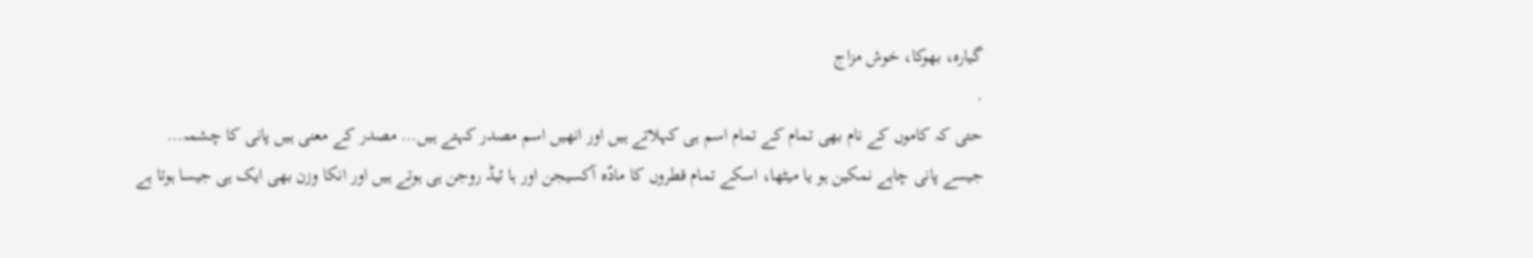گیارہ، بھوکا، خوش مزاج
.
حتی کہ کاموں کے نام بھی تمام کے تمام اسم ہی کہلاتے ہیں اور انھیں اسم مصدر کہتے ہیں… مصدر کے معنی ہیں پانی کا چشمہ… جیسے پانی چاہے نمکین ہو یا میٹھا، اسکے تمام قطروں کا مادّہ آکسیجن اور ہا ئیڈ روجن ہی ہوتے ہیں اور انکا وزن بھی ایک ہی جیسا ہوتا ہے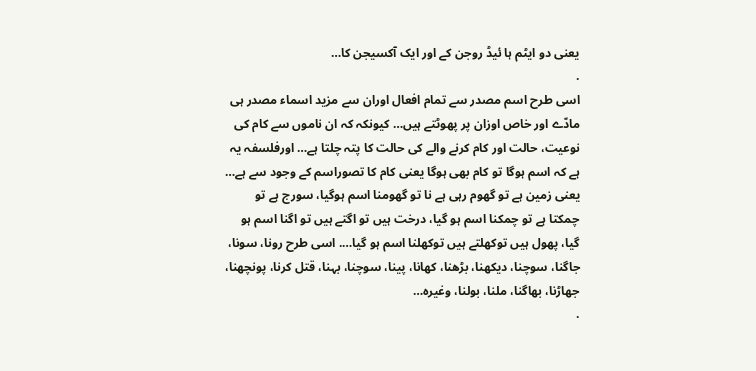یعنی دو ایٹم ہا ئیڈ روجن کے اور ایک آکسیجن کا…
.
اسی طرح اسم مصدر سے تمام افعال اوران سے مزید اسماء مصدر ہی مادّے اور خاص اوزان پر پھوٹتے ہیں… کیونکہ کہ ان ناموں سے کام کی نوعیت، حالت اور کام کرنے والے کی حالت کا پتہ چلتا ہے… اورفلسفہ یہ ہے کہ اسم ہوگا تو کام بھی ہوگا یعنی کام کا تصوراسم کے وجود سے ہے… یعنی زمین ہے تو گھوم رہی ہے نا تو گھومنا اسم ہوگیا، سورج ہے تو چمکتا ہے تو چمکنا اسم ہو گیا، درخت ہیں تو اگتے ہیں تو اگنا اسم ہو گیا، پھول ہیں توکھلتے ہیں توکھلنا اسم ہو گیا…. اسی طرح رونا، سونا، جاگنا، سوچنا، دیکھنا، بڑھنا، کھانا، پینا، سوچنا، بہنا، قتل کرنا، پونچھنا، جھاڑنا، بھاگنا، ملنا، بولنا، وغیرہ…
.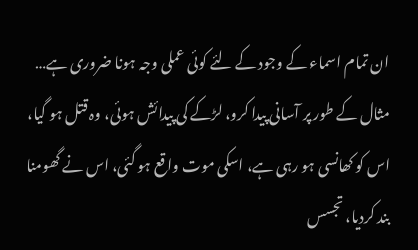ان تمام اسماء کے وجود کے لئے کوئی عملی وجہ ہونا ضروری ہے… مثال کے طور پر آسانی پیدا کرو، لڑکے کی پیدائش ہوئی، وہ قتل ہو گیا، اس کو کھانسی ہو رہی ہے، اسکی موت واقع ہو گئی، اس نے گھومنا بند کردیا، تجسس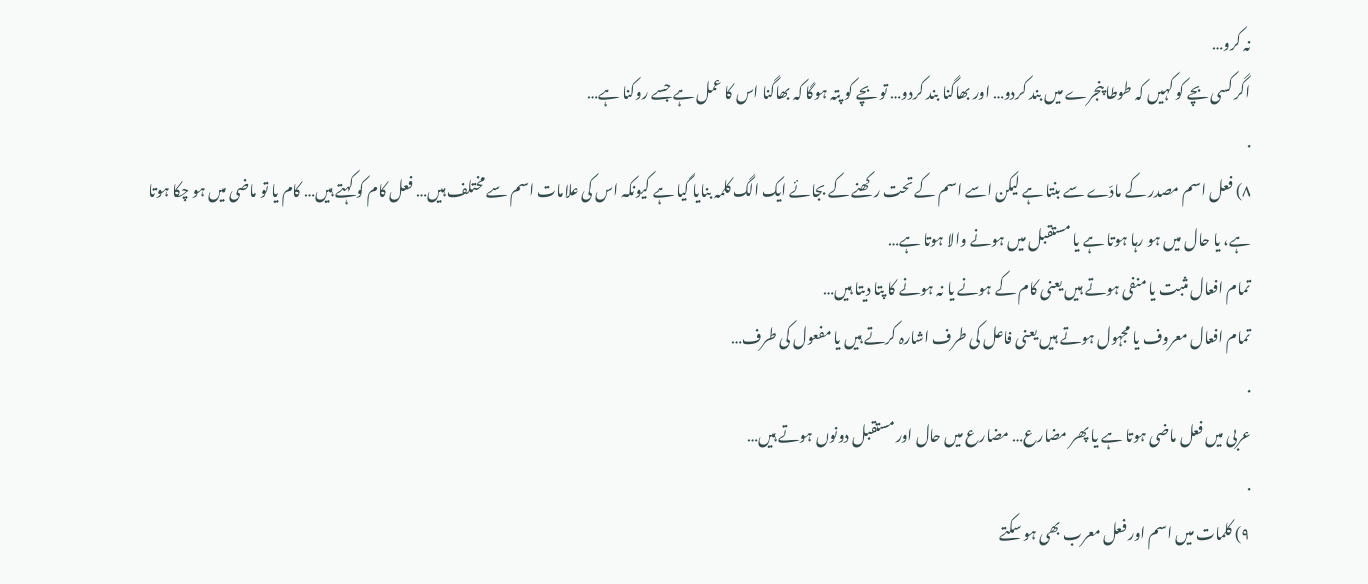نہ کرو…
اگر کسی بچے کو کہیں کہ طوطا پنجرے میں بند کردو… اور بھاگنا بند کردو… تو بچے کو پتہ ہوگا کہ بھاگنا اس کا عمل ہے جسے روکنا ہے…
.
٨) فعل اسم مصدر کے مادّے سے بنتا ہے لیکن اسے اسم کے تحت رکھنے کے بجائے ایک الگ کلمہ بنایا گیا ہے کیونکہ اس کی علامات اسم سے مختلف ہیں… فعل کام کو کہتے ہیں… کام یا تو ماضی میں ہو چکا ہوتا ہے، یا حال میں ہو رہا ہوتا ہے یا مستقبل میں ہونے والا ہوتا ہے…
تمام افعال مثبت یا منفی ہوتے ہیں یعنی کام کے ہونے یا نہ ہونے کا پتا دیتا ہیں…
تمام افعال معروف یا مجہول ہوتے ہیں یعنی فاعل کی طرف اشارہ کرتے ہیں یا مفعول کی طرف…
.
عربی میں فعل ماضی ہوتا ہے یا پھر مضارع… مضارع میں حال اور مستقبل دونوں ہوتے ہیں…
.
٩) کلمات میں اسم اور فعل معرب بھی ہو سکتے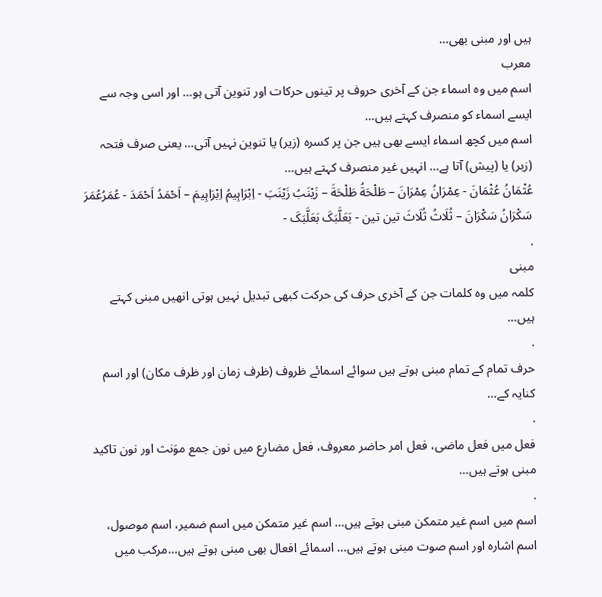ہیں اور مبنی بھی…
معرب
اسم میں وہ اسماء جن کے آخری حروف پر تینوں حرکات اور تنوین آتی ہو… اور اسی وجہ سے ایسے اسماء کو منصرف کہتے ہیں…
اسم میں کچھ اسماء ایسے بھی ہیں جن پر کسرہ (زیر) یا تنوین نہیں آتی… یعنی صرف فتحہ (زبر) یا (پیش) آتا ہے… انہیں غیر منصرف کہتے ہیں…
عُثْمَانُ عُثْمَانَ - عِمْرَانُ عِمْرَانَ – طَلْحَةُ طَلْحَةَ – زَیْنَبُ زَیْنَبَ - اِبْرَاہِیمُ اِبْرَاہِیمَ – اَحْمَدُ اَحْمَدَ - عُمَرُعُمَرَ
سَکْرَانُ سَکْرَانَ – ثُلَاثُ ثُلَاثَ تین تین - بَعَلَّبَکَ بَعَلَّبَکَ -
.
مبنی
کلمہ میں وہ کلمات جن کے آخری حرف کی حرکت کبھی تبدیل نہیں ہوتی انھیں مبنی کہتے ہیں…
.
حرف تمام کے تمام مبنی ہوتے ہیں سوائے اسمائے ظروف (ظرف زمان اور ظرف مکان) اور اسم کنایہ کے…
.
فعل میں فعل ماضی، فعل امر حاضر معروف، فعل مضارع میں نون جمع موَنث اور نون تاکید مبنی ہوتے ہیں…
.
اسم میں اسم غیر متمکن مبنی ہوتے ہیں… اسم غیر متمکن میں اسم ضمیر، اسم موصول، اسم اشارہ اور اسم صوت مبنی ہوتے ہیں… اسمائے افعال بھی مبنی ہوتے ہیں…مرکب میں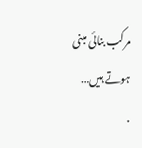مرکب بنائی مبنی ہوتے ہیں…
.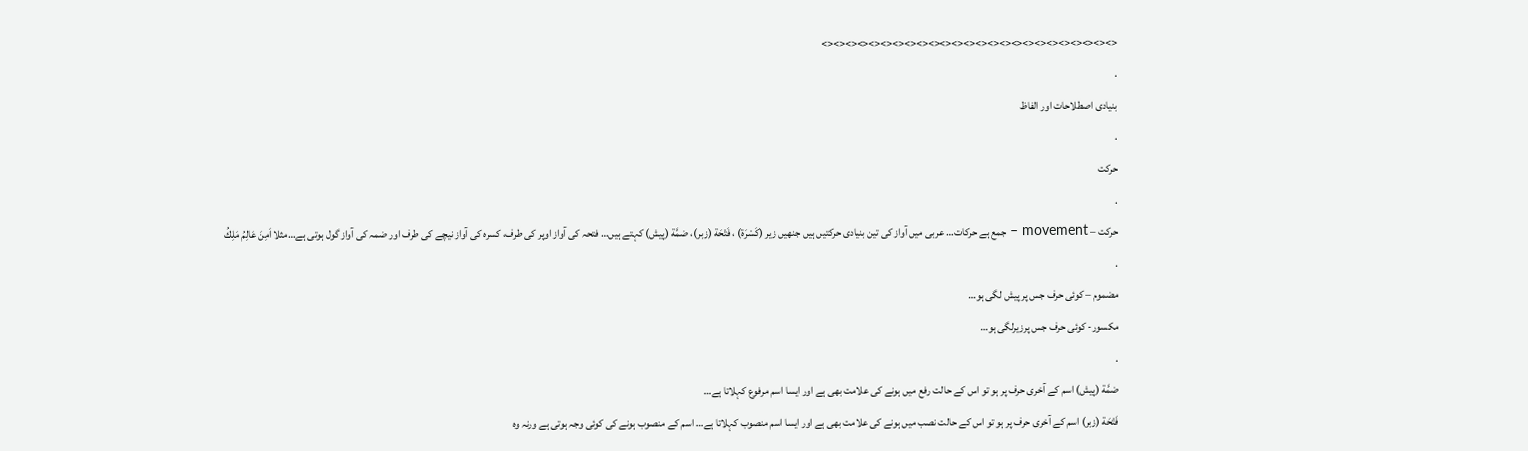<><><><><><><><><><><><><><><><><><><><><><><><><>
.
بنیادی اصطلاحات اور الفاظ
.
حرکت
.
حرکت – movement – جمع ہے حرکات… عربی میں آواز کی تین بنیادی حرکتیں ہیں جنھیں زیر (كَسْرَة) ، فَتْحَة (زبر)، ضمَّة (پیش) کہتے ہیں… فتحہ کی آواز اوپر کی طرف، کسرہ کی آواز نیچے کی طرف اور ضمہ کی آواز گول ہوتی ہے…مثلا اَمِنَ عَالِمُ مَلِكُ
.
مضموم – کوئی حرف جس پر پیش لگی ہو…
مکسور- کوئی حرف جس پرزیرلگی ہو…
.
ضمَّة (پیش) اسم کے آخری حرف پر ہو تو اس کے حالت رفع میں ہونے کی علامت بھی ہے اور ایسا اسم مرفوع کہلاتا ہے…
فَتْحَة (زبر) اسم کے آخری حرف پر ہو تو اس کے حالت نصب میں ہونے کی علامت بھی ہے اور ایسا اسم منصوب کہلاتا ہے… اسم کے منصوب ہونے کی کوئی وجہ ہوتی ہے ورنہ وہ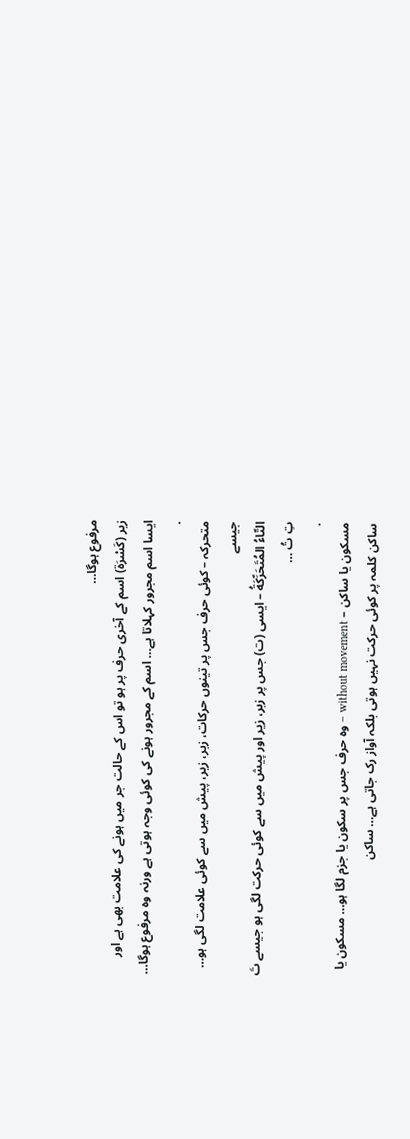مرفوع ہوگا…
زیر (كَسْرَة) اسم کے آخری حرف پر ہو تو اس کے حالت جر میں ہونے کی علامت بھی ہے اور ایسا اسم مجرور کہلاتا ہے… اسم کے مجرور ہونے کی کوئی وجہ ہوتی ہے ورنہ وہ مرفوع ہوگا…
.
متحرکہ – کوئی حرف جس پر تینوں حرکات، زبر، زیر، پیش میں سے کوئی علامت لگی ہو… جیسے
التّاءُ المُتَحَرِّكَةُ – ایسی (ت) جس پر زبر، زیر اور پیش میں سے کوئی حرکت لگی ہو جیسے تَ تِ تُ …
.
مسکون یا ساکن – without movement – وہ حرف جس پر سکون یا جزم لگا ہو… مسکون یا ساکن کلمہ پر کوئی حرکت نہیں ہوتی بلکہ آواز رک جاتی ہے… ساکن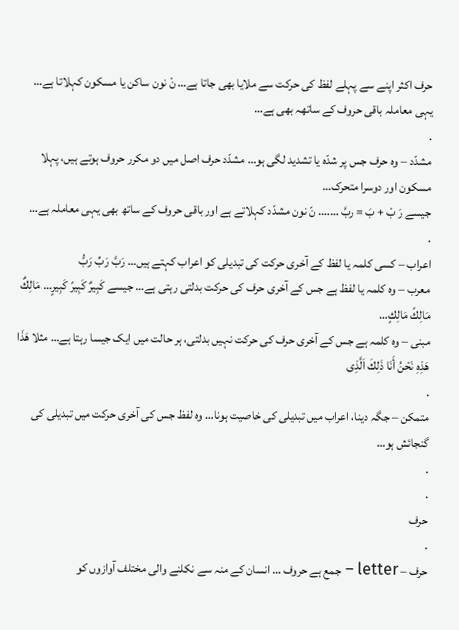حرف اکثر اپنے سے پہلے لفظ کی حرکت سے ملایا بھی جاتا ہے… نْ نون ساکن یا مسکون کہلاتا ہے… یہی معاملہ باقی حروف کے ساتھہ بھی ہے…
.
مشدّد – وہ حرف جس پر شدّه یا تشدید لگی ہو… مشدّد حرف اصل میں دو مکرر حروف ہوتے ہیں، پہلا مسکون اور دوسرا متحرک…
جیسے رَ بْ + بَ = ربَّ ……. نّ نون مشدّد کہلاتے ہے اور باقی حروف کے ساتھ بھی یہی معاملہ ہے…
.
اعراب – کسی کلمہ یا لفظ کے آخری حرکت کی تبدیلی کو اعراب کہتے ہیں… رَبَّ رَبِّ رَبُّ
معرب – وہ کلمہ یا لفظ ہے جس کے آخری حرف کی حرکت بدلتی رہتی ہے… جیسے كَبِيرٌ كَبِيرً كَبِيرٍ… مَالِكٌ مَالِكً مَالِكٍ…
مبنی – وہ کلمہ ہے جس کے آخری حرف کی حرکت نہیں بدلتی، ہر حالت میں ایک جیسا رہتا ہے… مثلا هَذَا هَذِهِ نَحْنُ أَنَا ذَلِكَ اَلَّذِى
.
متمکن – جگہ دینا، اعراب میں تبدیلی کی خاصیت ہونا… وہ لفظ جس کی آخری حرکت میں تبدیلی کی گنجائش ہو…
.
.
حرف
.
حرف – letter – جمع ہے حروف … انسان کے منہ سے نکلنے والی مختلف آوازوں کو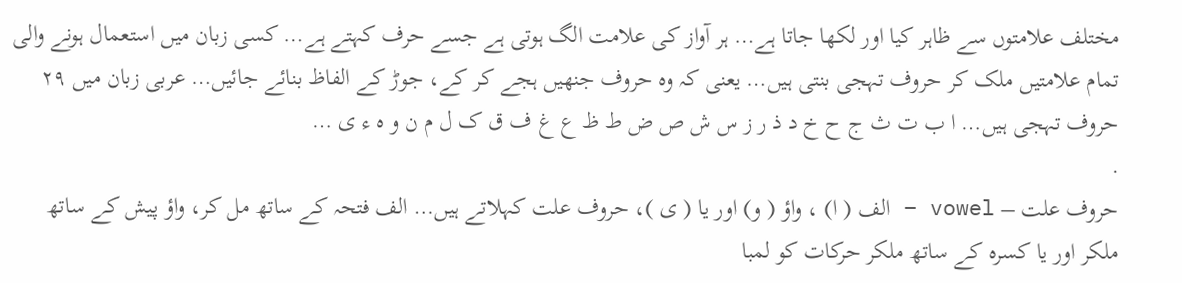مختلف علامتوں سے ظاہر کیا اور لکھا جاتا ہے… ہر آواز کی علامت الگ ہوتی ہے جسے حرف کہتے ہے… کسی زبان میں استعمال ہونے والی تمام علامتیں ملک کر حروف تہجی بنتی ہیں… یعنی کہ وہ حروف جنھیں ہجے کر کے، جوڑ کے الفاظ بنائے جائیں… عربی زبان میں ٢٩ حروف تہجی ہیں… ا ب ت ث ج ح خ د ذ ر ز س ش ص ض ط ظ ع غ ف ق ک ل م ن و ہ ء ی …
.
حروف علت – vowel – الف ( ا) ، واؤ ( و) اور یا ( ى )، حروف علت کہلاتے ہیں… الف فتحہ کے ساتھ مل کر، واؤ پیش کے ساتھ ملکر اور یا کسرہ کے ساتھ ملکر حرکات کو لمبا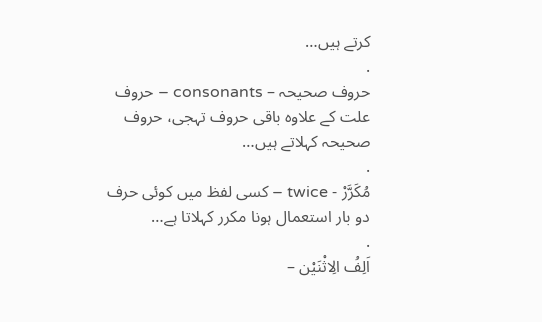کرتے ہیں…
.
حروف صحیحہ – consonants – حروف علت کے علاوہ باقی حروف تہجی، حروف صحیحہ کہلاتے ہیں…
.
مُكَرَّرْ - twice – کسی لفظ میں کوئی حرف دو بار استعمال ہونا مکرر کہلاتا ہے…
.
اَلِفُ الِاثْنَيْن –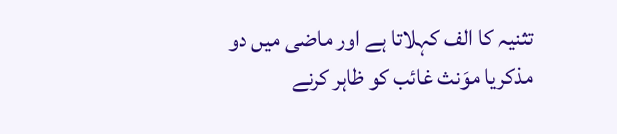تثنیہ کا الف کہلاتا ہے اور ماضی میں دو مذکریا موَنث غائب کو ظاہر کرنے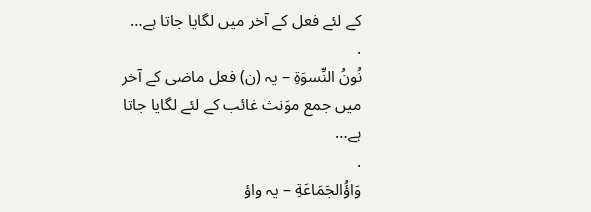کے لئے فعل کے آخر میں لگایا جاتا ہے…
.
نُونُ النِّسوَةِ – یہ (ن) فعل ماضی کے آخر میں جمع موَنث غائب کے لئے لگایا جاتا ہے…
.
وَاؤُالجَمَاعَةِ – یہ واؤ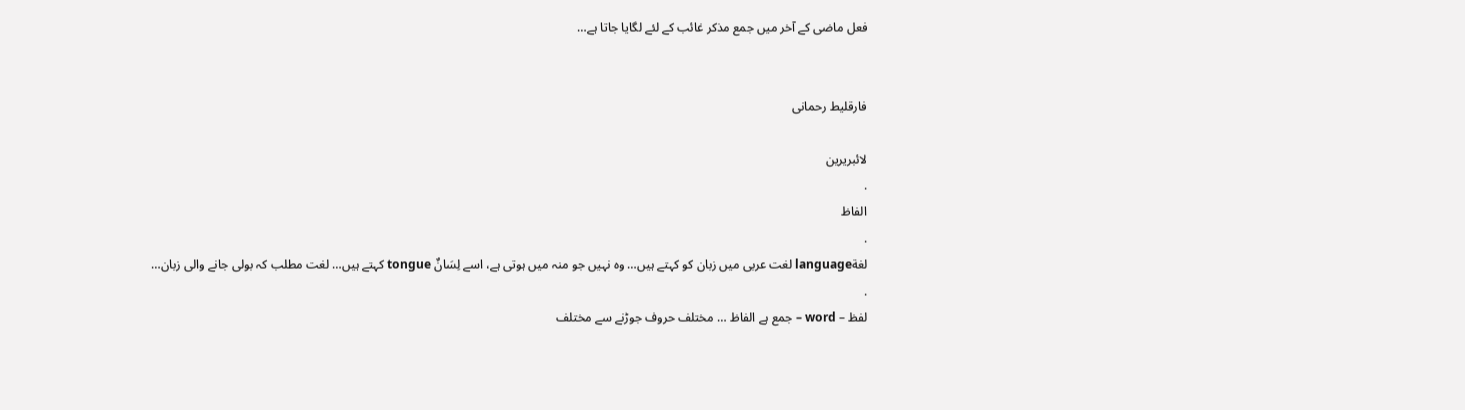فعل ماضی کے آخر میں جمع مذکر غائب کے لئے لگایا جاتا ہے…


فارقلیط رحمانی

لائبریرین
.
الفاظ
.
لغةlanguage لغت عربی میں زبان کو کہتے ہیں… وہ نہیں جو منہ میں ہوتی ہے، اسے لِسَانٌ tongue کہتے ہیں… لغت مطلب کہ بولی جانے والی زبان…
.
لفظ – word – جمع ہے الفاظ … مختلف حروف جوڑنے سے مختلف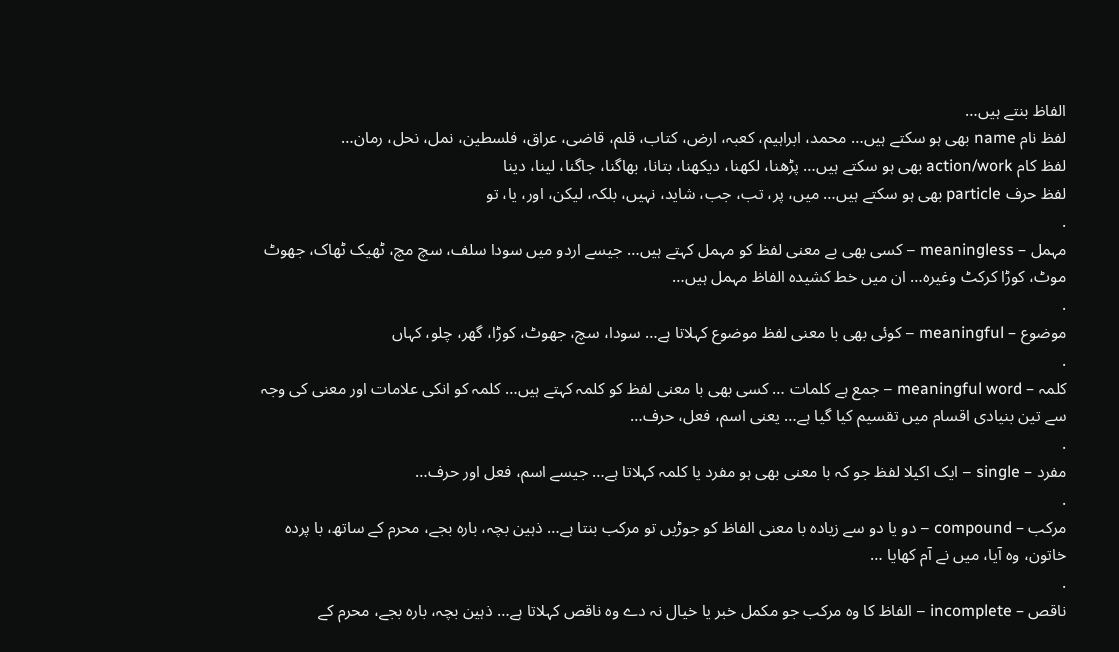الفاظ بنتے ہیں…
لفظ نام name بھی ہو سکتے ہیں… محمد، ابراہیم، کعبہ، ارض، کتاب، قلم، قاضی، عراق، فلسطین، نمل، نحل، رمان…
لفظ کام action/work بھی ہو سکتے ہیں… پڑھنا، لکھنا، دیکھنا، بتانا، بھاگنا، جاگنا، لینا، دینا
لفظ حرف particle بھی ہو سکتے ہیں… میں، پر، تب، جب، شاید، نہیں، بلکہ، لیکن، اور، یا، تو
.
مہمل – meaningless – کسی بھی بے معنی لفظ کو مہمل کہتے ہیں… جیسے اردو میں سودا سلف، سچ مچ، ٹھیک ٹھاک، جھوٹ موٹ، کوڑا کرکٹ وغیرہ… ان میں خط کشیدہ الفاظ مہمل ہیں…
.
موضوع – meaningful – کوئی بھی با معنی لفظ موضوع کہلاتا ہے… سودا، سچ، جھوٹ، کوڑا، گھر، چلو، کہاں
.
کلمہ – meaningful word – جمع ہے کلمات … کسی بھی با معنی لفظ کو کلمہ کہتے ہیں… کلمہ کو انکی علامات اور معنی کی وجہ سے تین بنیادی اقسام میں تقسیم کیا گیا ہے… یعنی اسم، فعل، حرف…
.
مفرد – single – ایک اکیلا لفظ جو کہ با معنی بھی ہو مفرد یا کلمہ کہلاتا ہے… جیسے اسم، فعل اور حرف…
.
مرکب – compound – دو یا دو سے زیادہ با معنی الفاظ کو جوڑیں تو مرکب بنتا ہے… ذہین بچہ، بارہ بجے، محرم کے ساتھ، با پردہ خاتون، وہ آیا، میں نے آم کھایا …
.
ناقص – incomplete – الفاظ کا وہ مرکب جو مکمل خبر یا خیال نہ دے وہ ناقص کہلاتا ہے… ذہین بچہ، بارہ بجے، محرم کے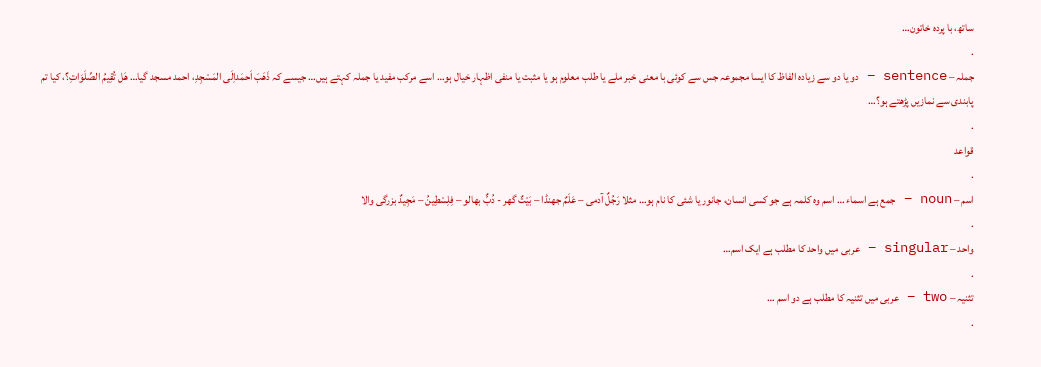ساتھ، با پردہ خاتون…
.
جملہ – sentence – دو یا دو سے زیادہ الفاظ کا ایسا مجموعہ جس سے کوئی با معنی خبر ملے یا طلب معلوم ہو یا مثبت یا منفی اظہار خیال ہو… اسے مرکب مفید یا جملہ کہتے ہیں… جیسے کہ ذَهَبَ اَحمَداِلَى المَسْجِدِ، احمد مسجد گیا… هَل تُقِيمُ الصِّلَوَاتِ؟، کیا تم پابندی سے نمازیں پڑھتے ہو؟…
.
قواعد
.
اسم – noun – جمع ہے اسماء … اسم وہ کلمہ ہے جو کسی انسان، جانور یا شئی کا نام ہو… مثلا رَجُلٌ آدمی – عَلَمٌ جھنڈا – بَيْتٌ گھر - دُبٌّ بھالو – فِلِسْطِينُ – مَجِيدٌ بزرگی والا
.
واحد – singular – عربی میں واحد کا مطلب ہے ایک اسم…
.
تثنیہ – two – عربی میں تثنیہ کا مطلب ہے دو اسم …
.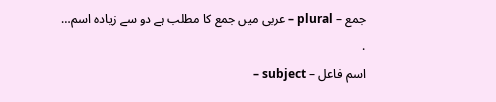جمع – plural – عربی میں جمع کا مطلب ہے دو سے زیادہ اسم…
.
اسم فاعل – subject –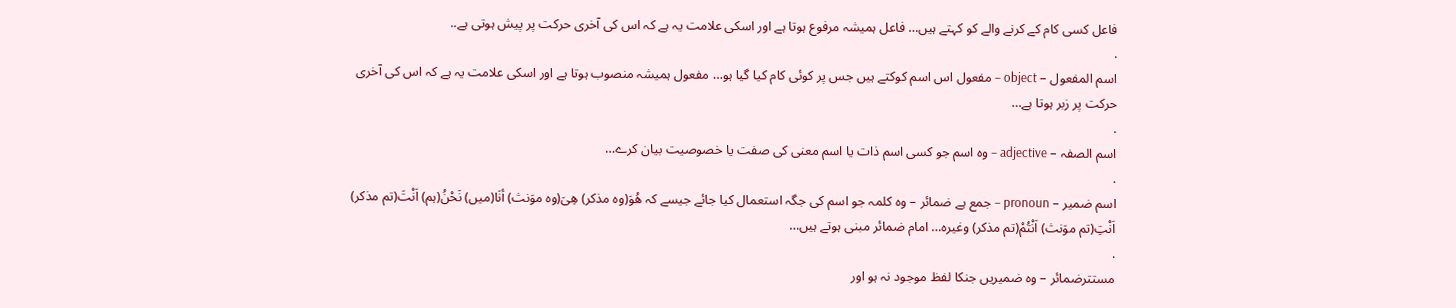فاعل کسی کام کے کرنے والے کو کہتے ہیں… فاعل ہمیشہ مرفوع ہوتا ہے اور اسکی علامت یہ ہے کہ اس کی آخری حرکت پر پیش ہوتی ہے..
.
اسم المفعول – object – مفعول اس اسم کوکتے ہیں جس پر کوئی کام کیا گیا ہو… مفعول ہمیشہ منصوب ہوتا ہے اور اسکی علامت یہ ہے کہ اس کی آخری حرکت پر زبر ہوتا ہے…
.
اسم الصفہ – adjective – وہ اسم جو کسی اسم ذات یا اسم معنی کی صفت یا خصوصیت بیان کرے…
.
اسم ضمیر – pronoun – جمع ہے ضمائر – وہ کلمہ جو اسم کی جگہ استعمال کیا جائے جیسے کہ هُوَ(وہ مذکر) هِىَ(وہ موَنث) أنَا(میں) نَحْنُ(ہم) اَنْتَ(تم مذکر) اَنْتِ(تم موَنث) اَنْتُمْ(تم مذکر) وغیرہ… امام ضمائر مبنی ہوتے ہیں…
.
مستترضمائر – وہ ضمیریں جنکا لفظ موجود نہ ہو اور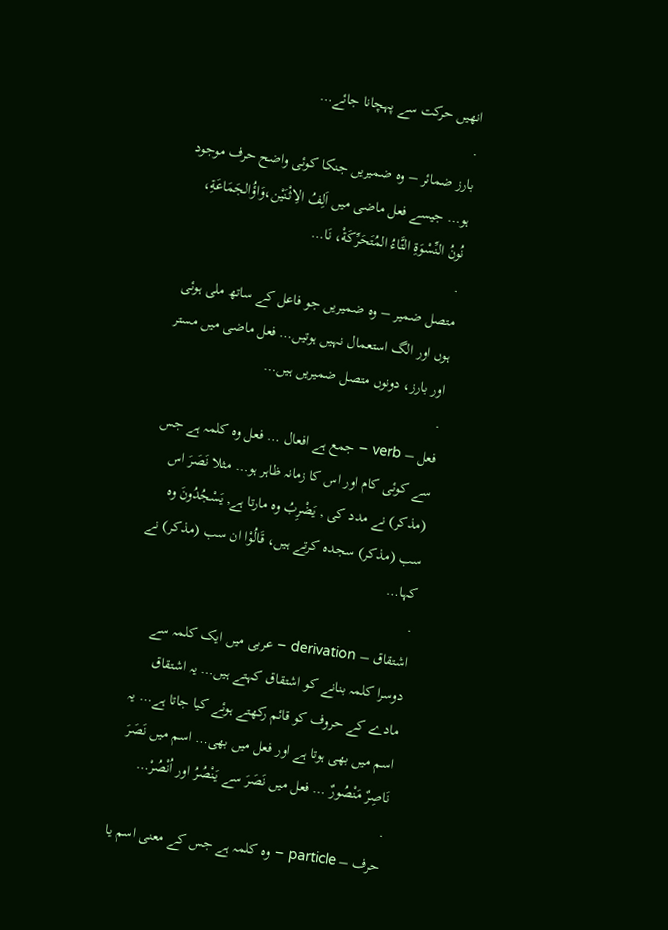انھیں حرکت سے پہچانا جائے…
.
بارز ضمائر – وہ ضمیریں جنکا کوئی واضح حرف موجود ہو… جیسے فعل ماضی میں اَلِفُ الِاثْنَيْن،وَاؤُالجَمَاعَةِ، نُونُ النِّسْوَةِ التَّاءُ المُتَحَرِّكَةْ، نَا…
.
متصل ضمیر – وہ ضمیریں جو فاعل کے ساتھ ملی ہوئی ہوں اور الگ استعمال نہیں ہوتیں… فعل ماضی میں مستر اور بارز، دونوں متصل ضمیریں ہیں…
.
فعل – verb – جمع ہے افعال … فعل وہ کلمہ ہے جس سے کوئی کام اور اس کا زمانہ ظاہر ہو… مثلا نَصَرَ اس (مذکر) نے مدد کی , يَضْرِبُ وہ مارتا ہے, يَسْجُدُونَ وہ سب (مذکر) سجدہ کرتے ہیں، قَالُوْا ان سب (مذکر) نے کہا…
.
اشتقاق – derivation – عربی میں ایک کلمہ سے دوسرا کلمہ بنانے کو اشتقاق کہتے ہیں… یہ اشتقاق مادے کے حروف کو قائم رکھتے ہوئے کیا جاتا ہے… یہ اسم میں بھی ہوتا ہے اور فعل میں بھی… اسم میں نَصَرَ نَاصِرٌ مَنْصُورٌ … فعل میں نَصَرَ سے يَنْصُرُ اور اُنْصُرْ…
.
حرف – particle – وہ کلمہ ہے جس کے معنی اسم یا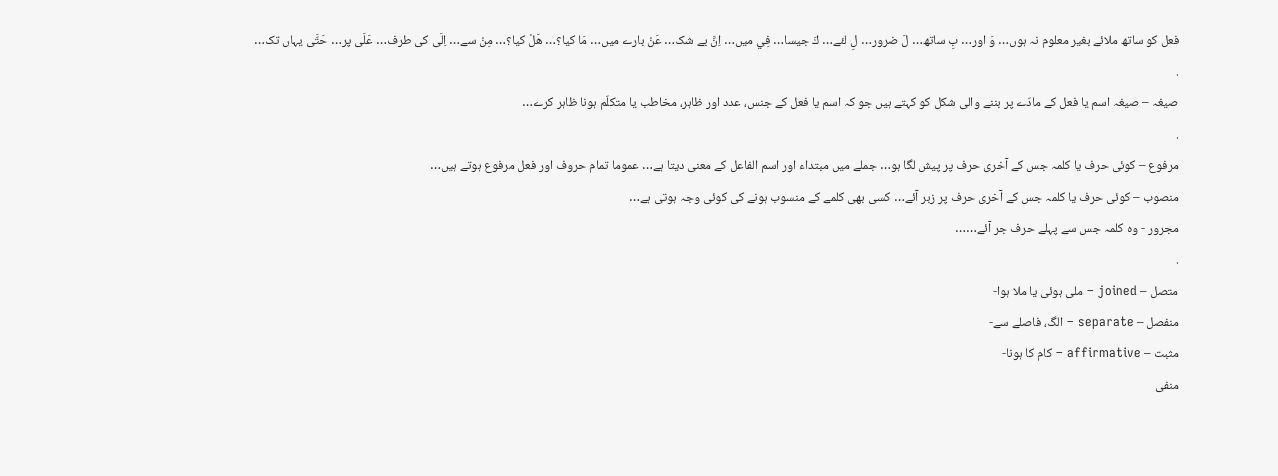فعل کو ساتھ ملائے بغیر معلوم نہ ہوں… وَ اور… بِ ساتھ… لَ ضرور… لِ لئے… كَ جیسا… فِي میں… اِنَّ بے شک… عَنْ بارے میں… مَا کیا؟… هَلْ کیا؟… مِنْ سے… اِلَى کی طرف… عَلَى پر… حَتَّى یہاں تک…
.
صیغہ – صیغہ اسم یا فعل کے مادّے پر بننے والی شکل کو کہتے ہیں جو کہ اسم یا فعل کے جنس، عدد اور ظاہر، مخاطب یا متکلّم ہونا ظاہر کرے…
.
مرفوع – کوئی حرف یا کلمہ جس کے آخری حرف پر پیش لگا ہو… جملے میں مبتداء اور اسم الفاعل کے معنی دیتا ہے… عموما تمام حروف اور فعل مرفوع ہوتے ہیں…
منصوب – کوئی حرف یا کلمہ جس کے آخری حرف پر زبر آئے… کسی بھی کلمے کے منسوب ہونے کی کوئی وجہ ہوتی ہے…
مجرور - وہ کلمہ جس سے پہلے حرف جر آئے……
.
متصل – joined – ملی ہوئی یا ملا ہوا-
منفصل – separate – الگ، فاصلے سے-
مثبت – affirmative – کام کا ہونا-
منفی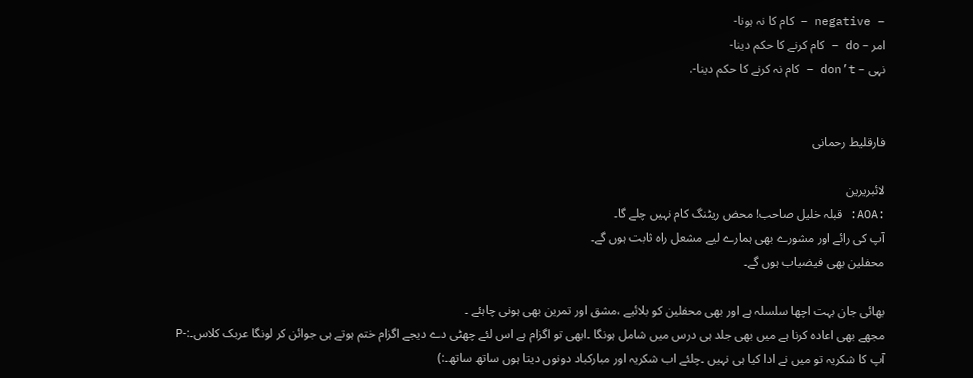– negative – کام کا نہ ہونا-
امر – do – کام کرنے کا حکم دینا-
نہی – don’t – کام نہ کرنے کا حکم دینا-.


فارقلیط رحمانی

لائبریرین
:AOA: قبلہ خلیل صاحب! محض ریٹنگ کام نہیں چلے گا۔
آپ کی رائے اور مشورے بھی ہمارے لیے مشعل راہ ثابت ہوں گے۔
محفلین بھی فیضیاب ہوں گے۔

بھائی جان بہت اچھا سلسلہ ہے اور بھی محفلین کو بلائیے ،مشق اور تمرین بھی ہونی چاہئے ۔
مجھے بھی اعادہ کرنا ہے میں بھی جلد ہی درس میں شامل ہونگا ۔ابھی تو اگزام ہے اس لئے چھٹی دے دیجے اگزام ختم ہوتے ہی جوائن کر لونگا عربک کلاس۔:-P
آپ کا شکریہ تو میں نے ادا کیا ہی نہیں ۔چلئے اب شکریہ اور مبارکباد دونوں دیتا ہوں ساتھ ساتھ۔:)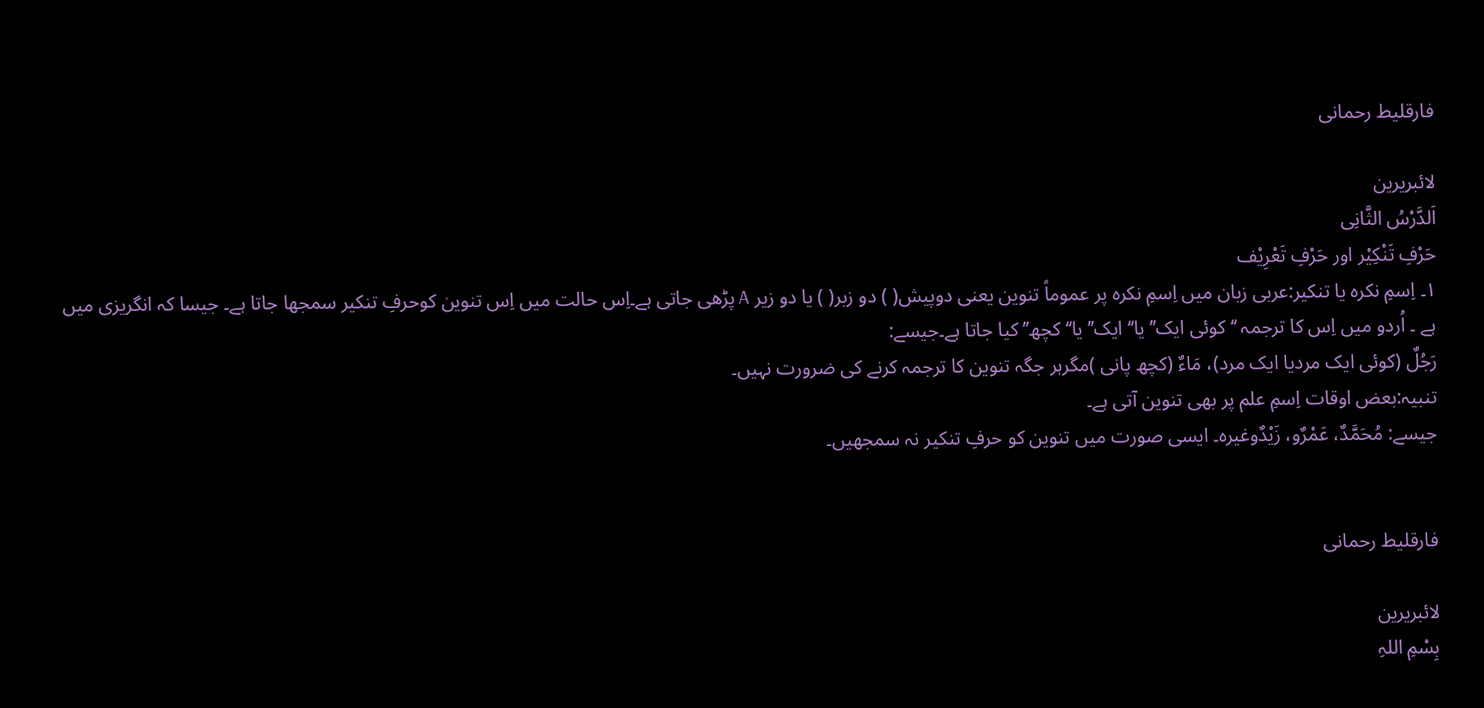فارقلیط رحمانی

لائبریرین
اَلدَّرْسُ الثَّانِی
حَرْفِ تَنْکِیْر اور حَرْفِ تَعْرِیْف
۱۔ اِسمِ نکرہ یا تنکیر:عربی زبان میں اِسمِ نکرہ پر عموماً تنوین یعنی دوپیش( ) دو زبر( ) یا دو زیر A پڑھی جاتی ہے۔اِس حالت میں اِس تنوین کوحرفِ تنکیر سمجھا جاتا ہے۔ جیسا کہ انگریزی میں
ہے ۔ اُردو میں اِس کا ترجمہ ‘‘کوئی ایک’’ یا‘‘ ایک’’ یا‘‘ کچھ’’ کیا جاتا ہے۔جیسے:
رَجُلٌ (کوئی ایک مردیا ایک مرد)، مَاءٌ (کچھ پانی )مگرہر جگہ تنوین کا ترجمہ کرنے کی ضرورت نہیں۔
تنبیہ:بعض اوقات اِسمِ علم پر بھی تنوین آتی ہے۔
جیسے: مُحَمَّدٌ، عَمْرٌو، زَیْدٌوغیرہ۔ ایسی صورت میں تنوین کو حرفِ تنکیر نہ سمجھیں۔


فارقلیط رحمانی

لائبریرین
بِسْمِ اللہِ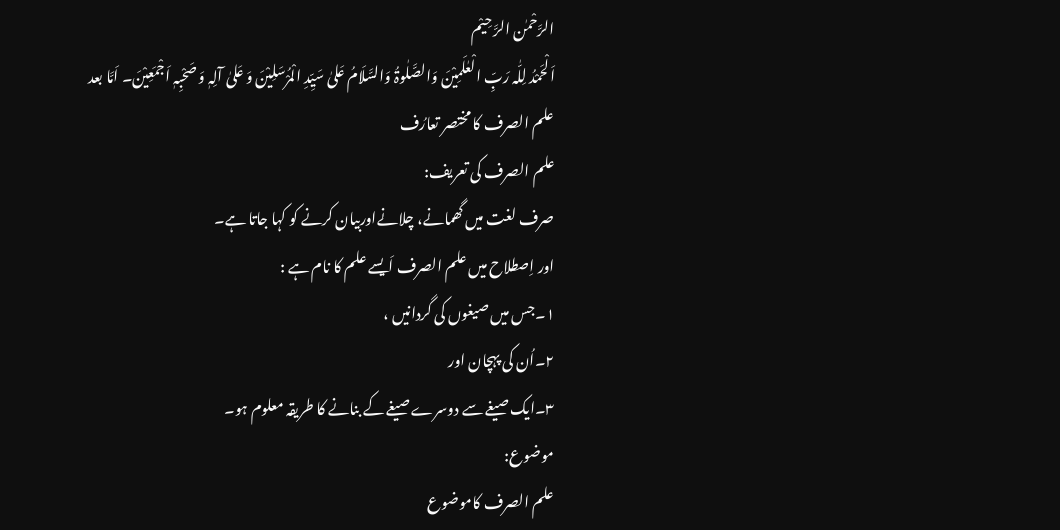الرَّحْمٰن الرَّ حِیْم
اَلْحَمْدُ لِلّٰہ رَبِّ الْعٰلَمِیْنَ وَالصَّلٰوۃُ وَالسَّلَامُ عَلیٰ سَیِّدِ الْمُرْسَلِیْنَ وَ عَلیٰ آلِہٖ وَ صَحْبِہٖ اَجْمَعِیْنَ۔ اَمَّا بعد
علم الصرف کا مختصر تعارُف
علم الصرف کی تعریف:
صرف لغت میں گھمانے، چلانےاوربیان کرنے کو کہا جاتا ہے۔
اور اِصطلاح میں علم الصرف اَیسے علم کا نام ہے :
۱۔جس میں صیغوں کی گردانیں ،
۲۔اُن کی پہچان اور
۳۔ایک صیغے سے دوسرے صیغے کے بنانے کا طریقہ معلوم ہو۔
موضوع:
علم الصرف کاموضوع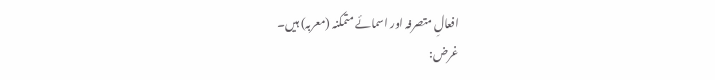افعالِ متصرفہ اور اسمائے متمکنہ (معربہ) ہیں۔
غرض: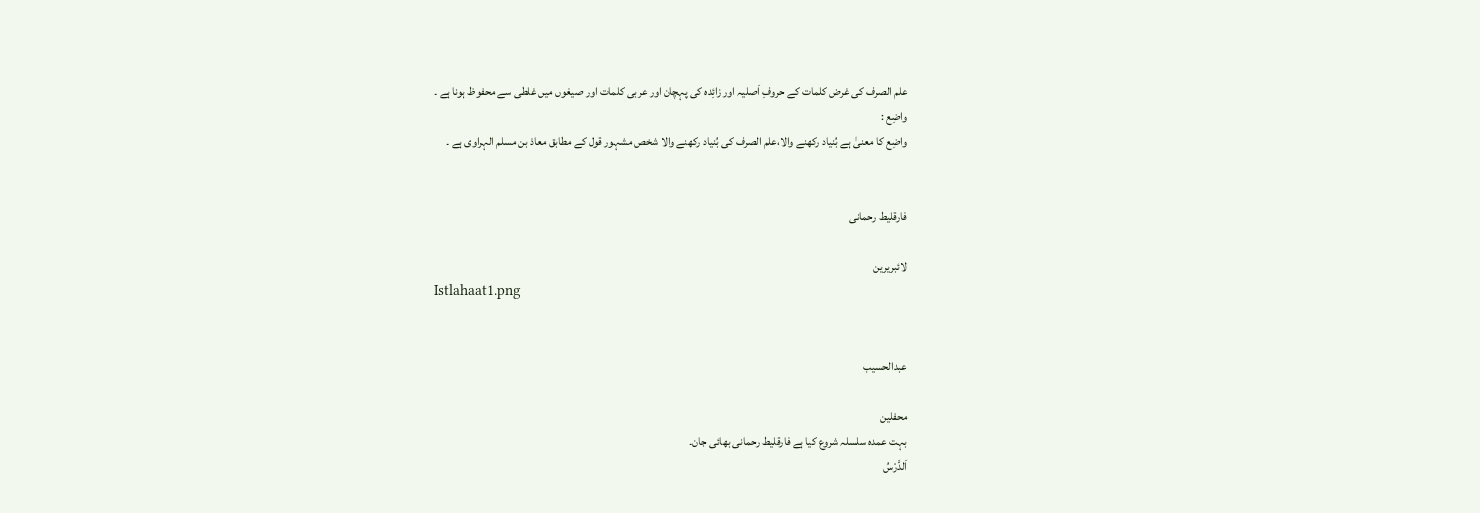علم الصرف کی غرض کلمات کے حروفِ اَصلیہ اور زائِدہ کی پہچان اور عربی کلمات اور صیغوں میں غلطی سے محفوظ ہونا ہے ۔
واضِع :
واضِع کا معنیٰ ہے بُنیاد رکھنے والا،علم الصرف کی بُنیاد رکھنے والا شخص مشہور قول کے مطابق معاذ بن مسلم الہراوی ہے ۔


فارقلیط رحمانی

لائبریرین
Istlahaat1.png


عبدالحسیب

محفلین
بہت عمدہ سلسلہ شروع کیا ہے فارقلیط رحمانی بھائی جان۔
اَلدَّرْسُ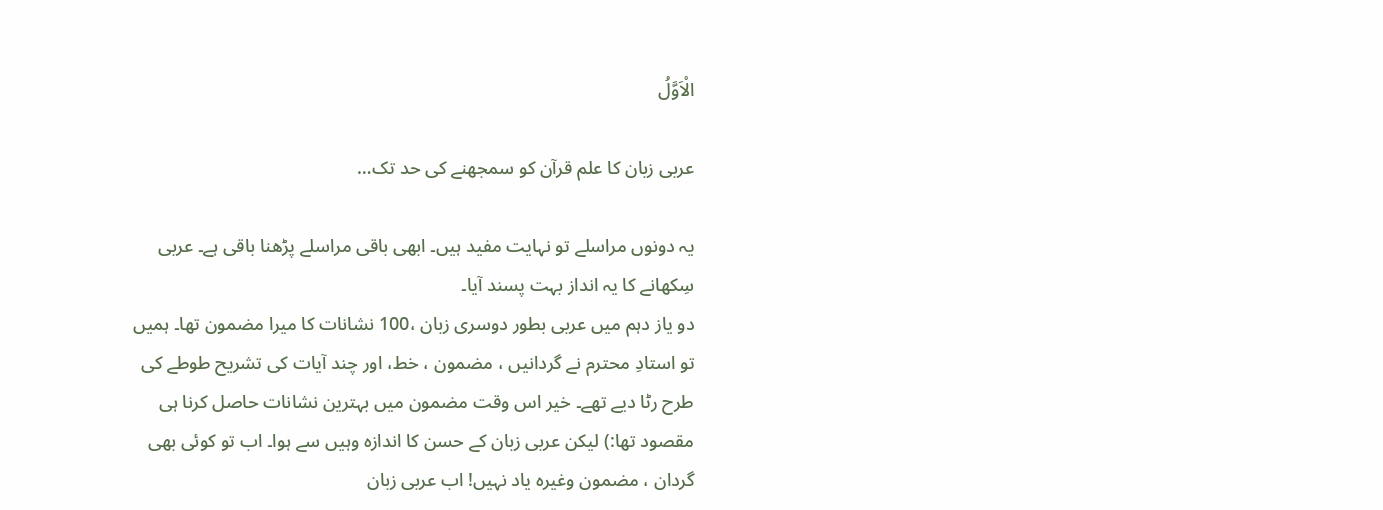الْاَوَّلُ

عربی زبان کا علم قرآن کو سمجھنے کی حد تک…

یہ دونوں مراسلے تو نہایت مفید ہیں۔ ابھی باقی مراسلے پڑھنا باقی ہے۔ عربی سِکھانے کا یہ انداز بہت پسند آیا۔
دو یاز دہم میں عربی بطور دوسری زبان ،100 نشانات کا میرا مضمون تھا۔ ہمیں تو استادِ محترم نے گردانیں ، مضمون ، خط، اور چند آیات کی تشریح طوطے کی طرح رٹا دیے تھے۔ خیر اس وقت مضمون میں بہترین نشانات حاصل کرنا ہی مقصود تھا:) لیکن عربی زبان کے حسن کا اندازہ وہیں سے ہوا۔ اب تو کوئی بھی گردان ، مضمون وغیرہ یاد نہیں! اب عربی زبان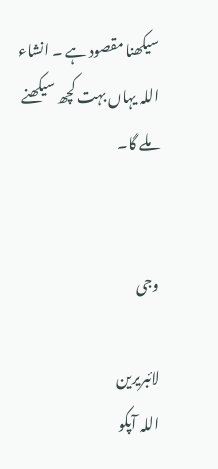سیکھنا مقصود ہے ۔ انشاء اللہ یہاں بہت کچھ سیکھنے ملے گا۔


وجی

لائبریرین
اللہ آپکو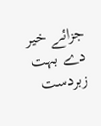جزائے خیر دے بہت زبردست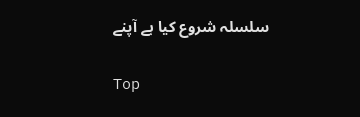سلسلہ شروع کیا ہے آپنے

Top